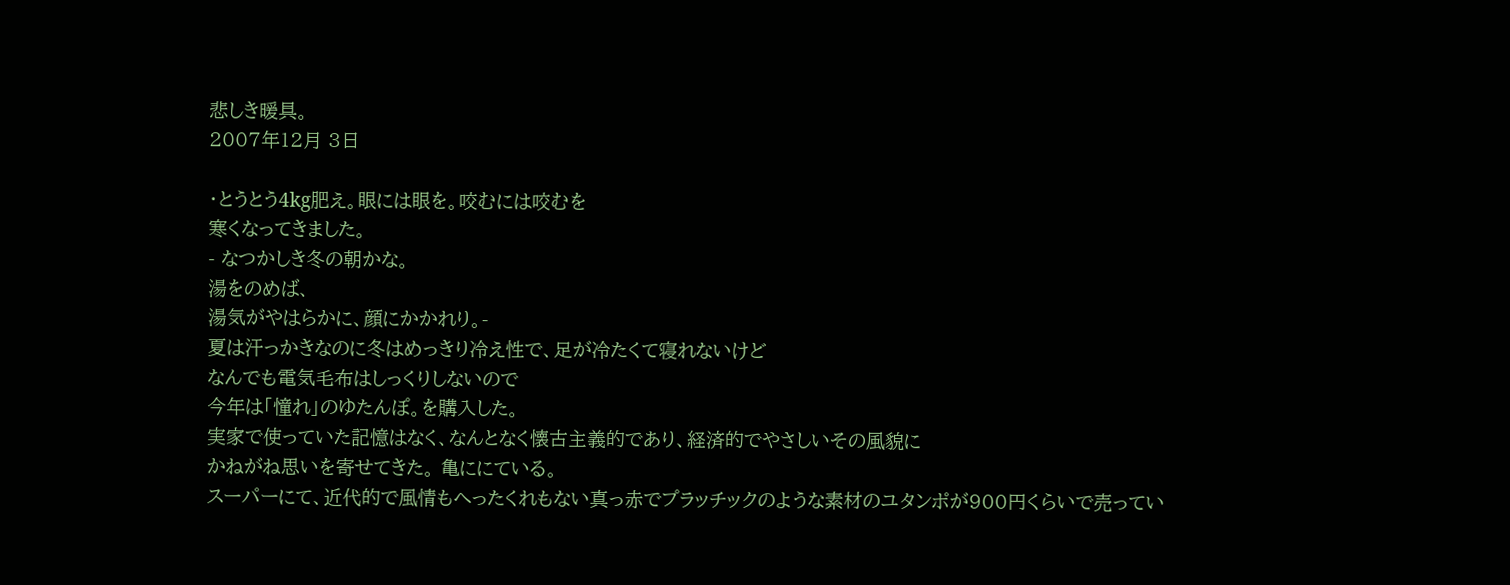悲しき暖具。
2007年12月 3日

・とうとう4kg肥え。眼には眼を。咬むには咬むを
寒くなってきました。
- なつかしき冬の朝かな。
湯をのめば、
湯気がやはらかに、顔にかかれり。-
夏は汗っかきなのに冬はめっきり冷え性で、足が冷たくて寝れないけど
なんでも電気毛布はしっくりしないので
今年は「憧れ」のゆたんぽ。を購入した。
実家で使っていた記憶はなく、なんとなく懐古主義的であり、経済的でやさしいその風貌に
かねがね思いを寄せてきた。 亀ににている。
スーパーにて、近代的で風情もへったくれもない真っ赤でプラッチックのような素材のユタンポが900円くらいで売ってい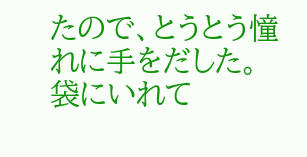たので、とうとう憧れに手をだした。
袋にいれて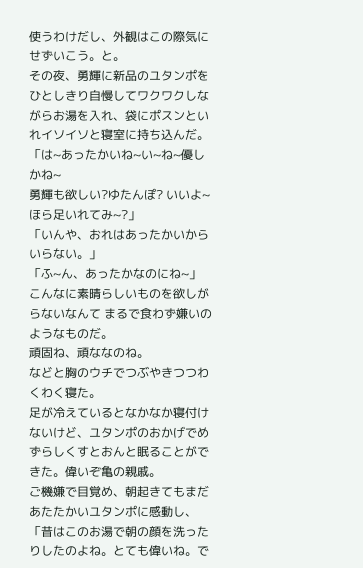使うわけだし、外観はこの際気にせずいこう。と。
その夜、勇輝に新品のユタンポをひとしきり自慢してワクワクしながらお湯を入れ、袋にポスンといれイソイソと寝室に持ち込んだ。
「は~あったかいね~い~ね~優しかね~
勇輝も欲しい?ゆたんぽ? いいよ~ほら足いれてみ~?」
「いんや、おれはあったかいからいらない。」
「ふ~ん、あったかなのにね~」
こんなに素晴らしいものを欲しがらないなんて まるで食わず嫌いのようなものだ。
頑固ね、頑ななのね。
などと胸のウチでつぶやきつつわくわく寝た。
足が冷えているとなかなか寝付けないけど、ユタンポのおかげでめずらしくすとおんと眠ることができた。偉いぞ亀の親戚。
ご機嫌で目覚め、朝起きてもまだあたたかいユタンポに感動し、
「昔はこのお湯で朝の顔を洗ったりしたのよね。とても偉いね。で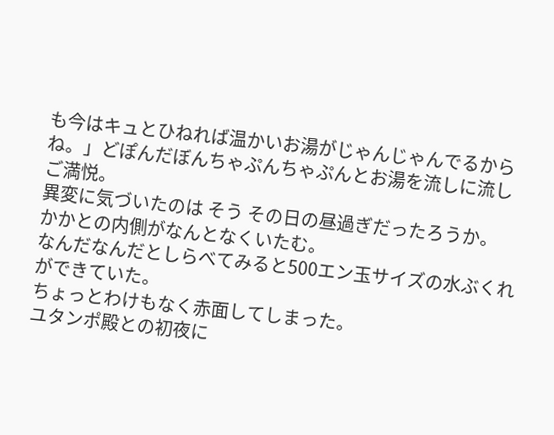も今はキュとひねれば温かいお湯がじゃんじゃんでるからね。」どぽんだぼんちゃぷんちゃぷんとお湯を流しに流しご満悦。
異変に気づいたのは そう その日の昼過ぎだったろうか。
かかとの内側がなんとなくいたむ。
なんだなんだとしらべてみると500エン玉サイズの水ぶくれができていた。
ちょっとわけもなく赤面してしまった。
ユタンポ殿との初夜に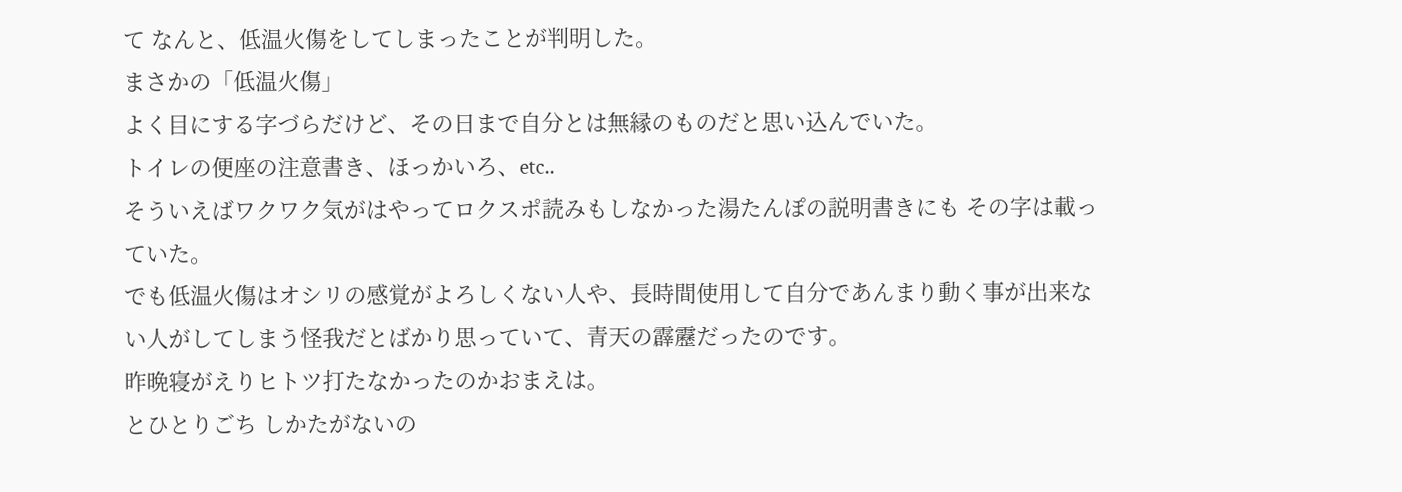て なんと、低温火傷をしてしまったことが判明した。
まさかの「低温火傷」
よく目にする字づらだけど、その日まで自分とは無縁のものだと思い込んでいた。
トイレの便座の注意書き、ほっかいろ、etc..
そういえばワクワク気がはやってロクスポ読みもしなかった湯たんぽの説明書きにも その字は載っていた。
でも低温火傷はオシリの感覚がよろしくない人や、長時間使用して自分であんまり動く事が出来ない人がしてしまう怪我だとばかり思っていて、青天の霹靂だったのです。
昨晩寝がえりヒトツ打たなかったのかおまえは。
とひとりごち しかたがないの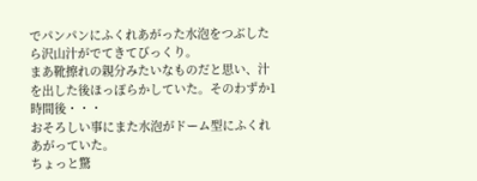でパンパンにふくれあがった水泡をつぶしたら沢山汁がでてきてびっくり。
まあ靴擦れの親分みたいなものだと思い、汁を出した後ほっぽらかしていた。そのわずか1時間後・・・
おそろしい事にまた水泡がドーム型にふくれあがっていた。
ちょっと驚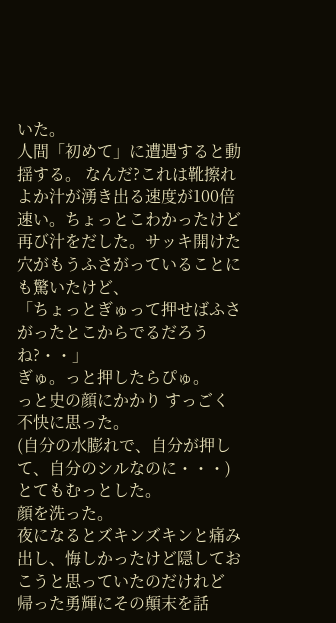いた。
人間「初めて」に遭遇すると動揺する。 なんだ?これは靴擦れよか汁が湧き出る速度が100倍速い。ちょっとこわかったけど再び汁をだした。サッキ開けた穴がもうふさがっていることにも驚いたけど、
「ちょっとぎゅって押せばふさがったとこからでるだろうね?・・」
ぎゅ。っと押したらぴゅ。
っと史の顔にかかり すっごく不快に思った。
(自分の水膨れで、自分が押して、自分のシルなのに・・・)
とてもむっとした。
顔を洗った。
夜になるとズキンズキンと痛み出し、悔しかったけど隠しておこうと思っていたのだけれど 帰った勇輝にその顛末を話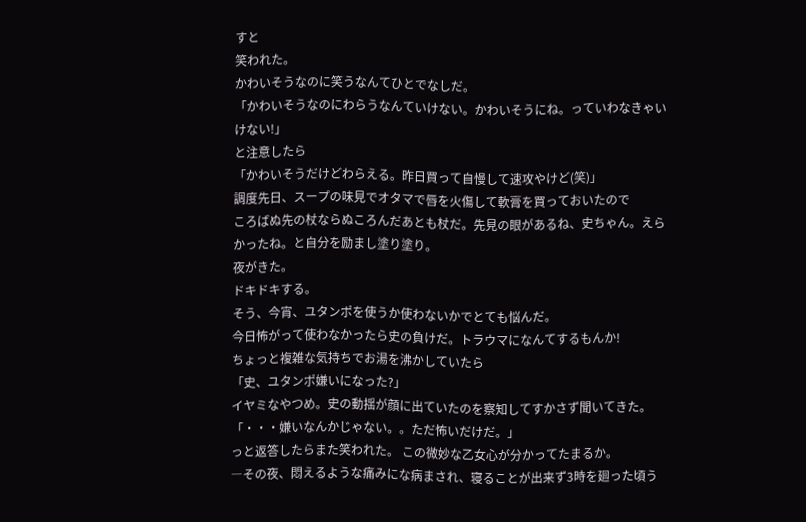すと
笑われた。
かわいそうなのに笑うなんてひとでなしだ。
「かわいそうなのにわらうなんていけない。かわいそうにね。っていわなきゃいけない!」
と注意したら
「かわいそうだけどわらえる。昨日買って自慢して速攻やけど(笑)」
調度先日、スープの味見でオタマで唇を火傷して軟膏を買っておいたので
ころばぬ先の杖ならぬころんだあとも杖だ。先見の眼があるね、史ちゃん。えらかったね。と自分を励まし塗り塗り。
夜がきた。
ドキドキする。
そう、今宵、ユタンポを使うか使わないかでとても悩んだ。
今日怖がって使わなかったら史の負けだ。トラウマになんてするもんか!
ちょっと複雑な気持ちでお湯を沸かしていたら
「史、ユタンポ嫌いになった?」
イヤミなやつめ。史の動揺が顔に出ていたのを察知してすかさず聞いてきた。
「・・・嫌いなんかじゃない。。ただ怖いだけだ。」
っと返答したらまた笑われた。 この微妙な乙女心が分かってたまるか。
―その夜、悶えるような痛みにな病まされ、寝ることが出来ず3時を廻った頃う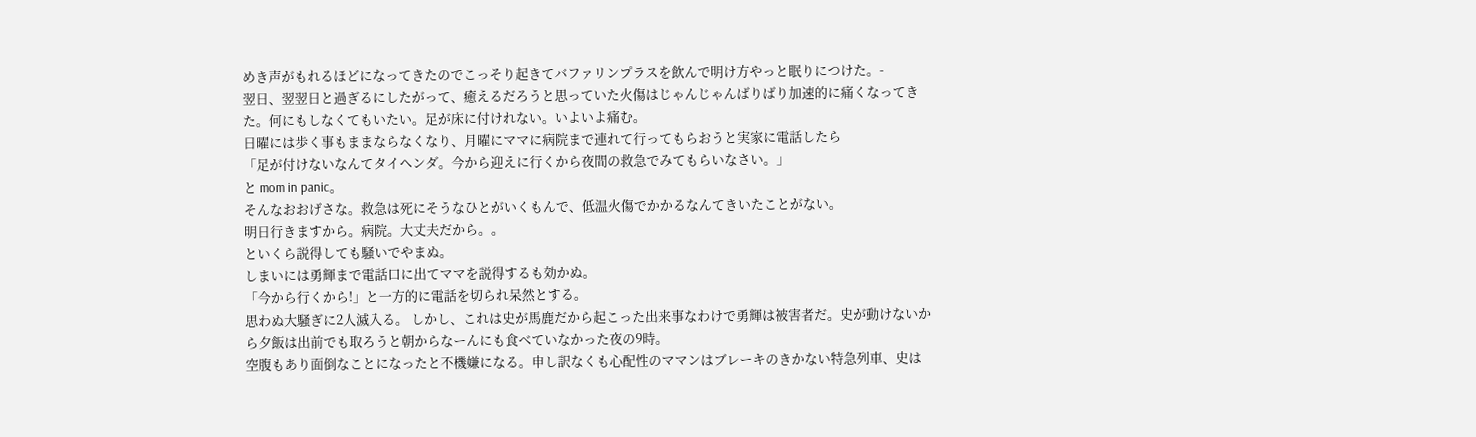めき声がもれるほどになってきたのでこっそり起きてバファリンプラスを飲んで明け方やっと眠りにつけた。-
翌日、翌翌日と過ぎるにしたがって、癒えるだろうと思っていた火傷はじゃんじゃんばりばり加速的に痛くなってきた。何にもしなくてもいたい。足が床に付けれない。いよいよ痛む。
日曜には歩く事もままならなくなり、月曜にママに病院まで連れて行ってもらおうと実家に電話したら
「足が付けないなんてタイヘンダ。今から迎えに行くから夜間の救急でみてもらいなさい。」
と mom in panic。
そんなおおげさな。救急は死にそうなひとがいくもんで、低温火傷でかかるなんてきいたことがない。
明日行きますから。病院。大丈夫だから。。
といくら説得しても騒いでやまぬ。
しまいには勇輝まで電話口に出てママを説得するも効かぬ。
「今から行くから!」と一方的に電話を切られ呆然とする。
思わぬ大騒ぎに2人滅入る。 しかし、これは史が馬鹿だから起こった出来事なわけで勇輝は被害者だ。史が動けないから夕飯は出前でも取ろうと朝からなーんにも食べていなかった夜の9時。
空腹もあり面倒なことになったと不機嫌になる。申し訳なくも心配性のママンはブレーキのきかない特急列車、史は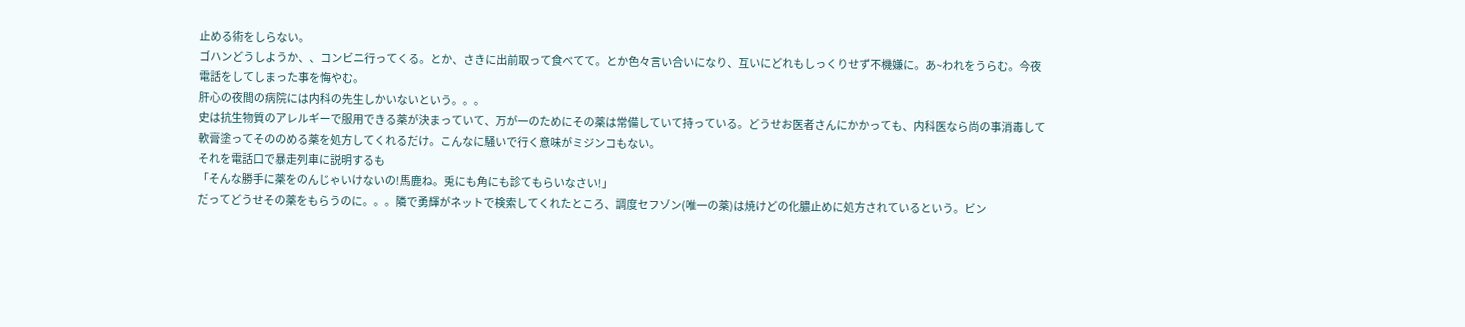止める術をしらない。
ゴハンどうしようか、、コンビニ行ってくる。とか、さきに出前取って食べてて。とか色々言い合いになり、互いにどれもしっくりせず不機嫌に。あ~われをうらむ。今夜電話をしてしまった事を悔やむ。
肝心の夜間の病院には内科の先生しかいないという。。。
史は抗生物質のアレルギーで服用できる薬が決まっていて、万が一のためにその薬は常備していて持っている。どうせお医者さんにかかっても、内科医なら尚の事消毒して軟膏塗ってそののめる薬を処方してくれるだけ。こんなに騒いで行く意味がミジンコもない。
それを電話口で暴走列車に説明するも
「そんな勝手に薬をのんじゃいけないの!馬鹿ね。兎にも角にも診てもらいなさい!」
だってどうせその薬をもらうのに。。。隣で勇輝がネットで検索してくれたところ、調度セフゾン(唯一の薬)は焼けどの化膿止めに処方されているという。ビン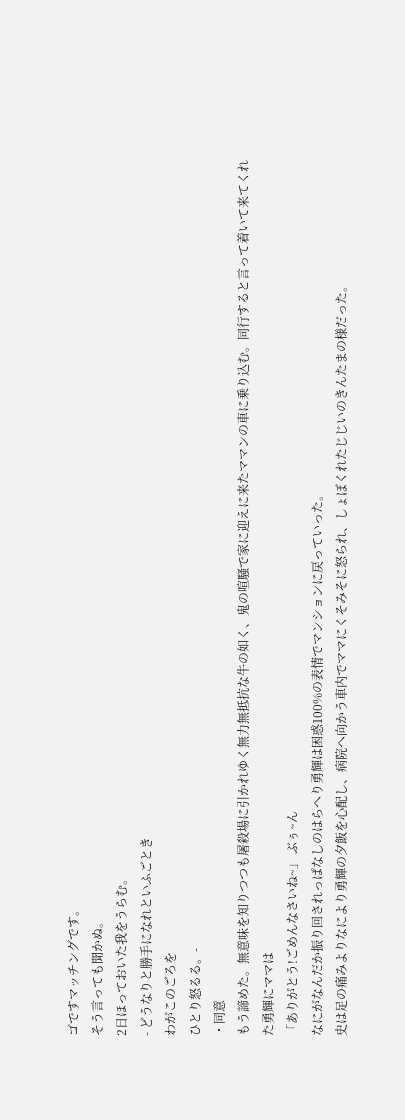ゴですマッチングです。
そう言っても聞かぬ。
2日ほっておいた我をうらむ。
- どうなりと勝手になれといふごとき
わがこのごろを
ひとり怒るる。-
・同意
もう諦めた。無意味を知りつつも屠殺場に引かれゆく無力無抵抗な牛の如く、鬼の喧騒で家に迎えに来たママンの車に乗り込む。同行すると言って着いて来てくれた勇輝にママは
「ありがとう!ごめんなさいね~」 ぶぅ~ん
なにがなんだか振り回されっぱなしのはらへり勇輝は困惑100%の表情でマンションに戻っていった。
史は足の痛みよりなにより勇輝の夕飯を心配し、病院へ向かう車内でママにくそみそに怒られ、しょぼくれたじじいのきんたまの様だった。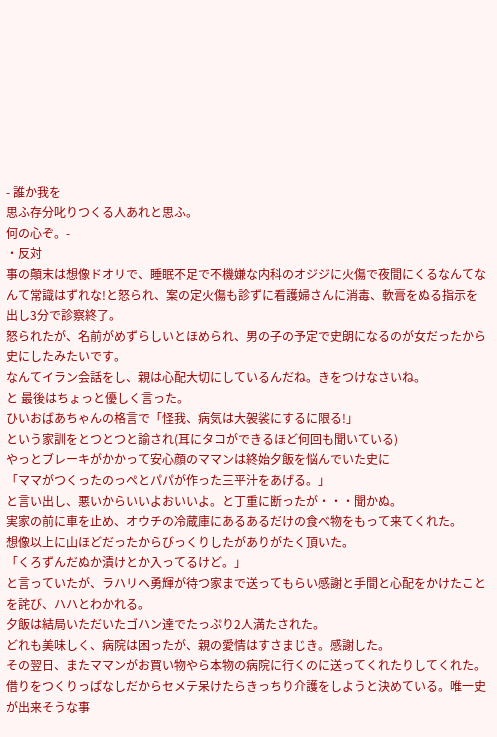- 誰か我を
思ふ存分叱りつくる人あれと思ふ。
何の心ぞ。-
・反対
事の顛末は想像ドオリで、睡眠不足で不機嫌な内科のオジジに火傷で夜間にくるなんてなんて常識はずれな!と怒られ、案の定火傷も診ずに看護婦さんに消毒、軟膏をぬる指示を出し3分で診察終了。
怒られたが、名前がめずらしいとほめられ、男の子の予定で史朗になるのが女だったから史にしたみたいです。
なんてイラン会話をし、親は心配大切にしているんだね。きをつけなさいね。
と 最後はちょっと優しく言った。
ひいおばあちゃんの格言で「怪我、病気は大袈裟にするに限る!」
という家訓をとつとつと諭され(耳にタコができるほど何回も聞いている)
やっとブレーキがかかって安心顔のママンは終始夕飯を悩んでいた史に
「ママがつくったのっぺとパパが作った三平汁をあげる。」
と言い出し、悪いからいいよおいいよ。と丁重に断ったが・・・聞かぬ。
実家の前に車を止め、オウチの冷蔵庫にあるあるだけの食べ物をもって来てくれた。
想像以上に山ほどだったからびっくりしたがありがたく頂いた。
「くろずんだぬか漬けとか入ってるけど。」
と言っていたが、ラハリヘ勇輝が待つ家まで送ってもらい感謝と手間と心配をかけたことを詫び、ハハとわかれる。
夕飯は結局いただいたゴハン達でたっぷり2人満たされた。
どれも美味しく、病院は困ったが、親の愛情はすさまじき。感謝した。
その翌日、またママンがお買い物やら本物の病院に行くのに送ってくれたりしてくれた。
借りをつくりっぱなしだからセメテ呆けたらきっちり介護をしようと決めている。唯一史が出来そうな事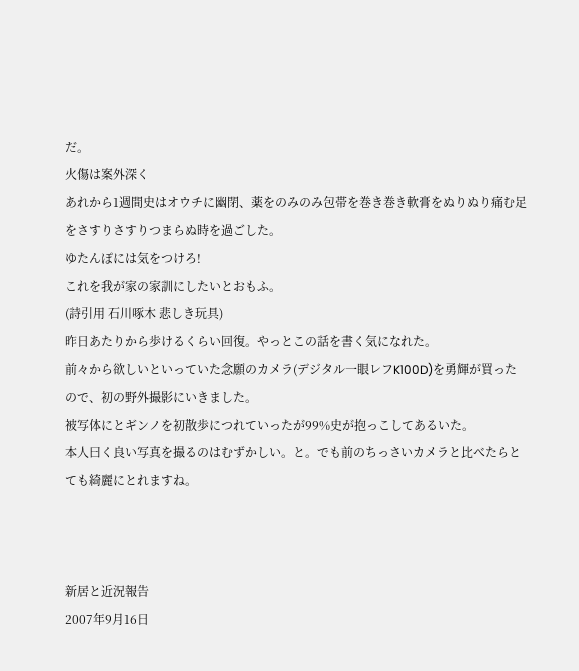だ。
火傷は案外深く
あれから1週間史はオウチに幽閉、薬をのみのみ包帯を巻き巻き軟膏をぬりぬり痛む足をさすりさすりつまらぬ時を過ごした。
ゆたんぽには気をつけろ!
これを我が家の家訓にしたいとおもふ。
(詩引用 石川啄木 悲しき玩具)
昨日あたりから歩けるくらい回復。やっとこの話を書く気になれた。
前々から欲しいといっていた念願のカメラ(デジタル一眼レフK100D)を勇輝が買ったので、初の野外撮影にいきました。
被写体にとギンノを初散歩につれていったが99%史が抱っこしてあるいた。
本人曰く良い写真を撮るのはむずかしい。と。でも前のちっさいカメラと比べたらとても綺麗にとれますね。



新居と近況報告
2007年9月16日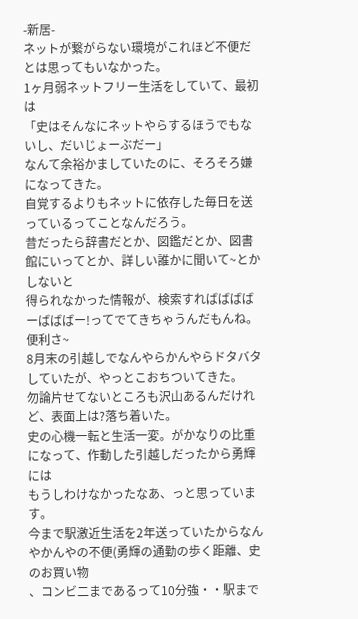-新居-
ネットが繋がらない環境がこれほど不便だとは思ってもいなかった。
1ヶ月弱ネットフリー生活をしていて、最初は
「史はそんなにネットやらするほうでもないし、だいじょーぶだー」
なんて余裕かましていたのに、そろそろ嫌になってきた。
自覚するよりもネットに依存した毎日を送っているってことなんだろう。
昔だったら辞書だとか、図鑑だとか、図書館にいってとか、詳しい誰かに聞いて~とかしないと
得られなかった情報が、検索すればばばばーばばばー!ってでてきちゃうんだもんね。便利さ~
8月末の引越しでなんやらかんやらドタバタしていたが、やっとこおちついてきた。
勿論片せてないところも沢山あるんだけれど、表面上は?落ち着いた。
史の心機一転と生活一変。がかなりの比重になって、作動した引越しだったから勇輝には
もうしわけなかったなあ、っと思っています。
今まで駅激近生活を2年送っていたからなんやかんやの不便(勇輝の通勤の歩く距離、史のお買い物
、コンビ二まであるって10分強・・駅まで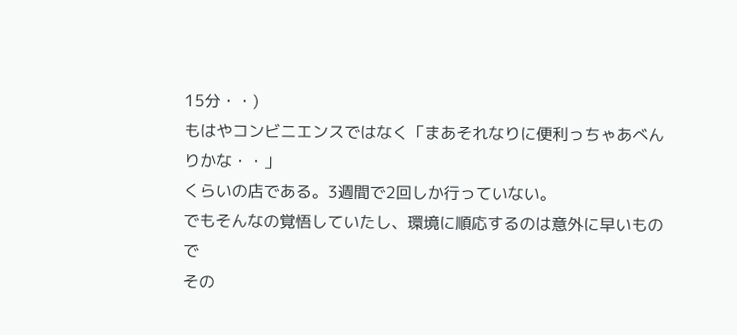15分・・)
もはやコンビニエンスではなく「まあそれなりに便利っちゃあべんりかな・・」
くらいの店である。3週間で2回しか行っていない。
でもそんなの覚悟していたし、環境に順応するのは意外に早いもので
その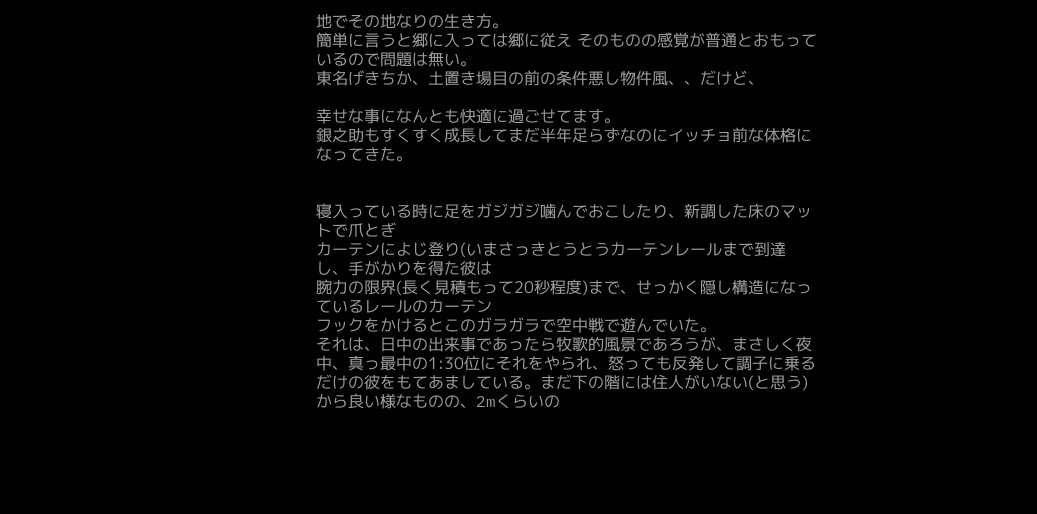地でその地なりの生き方。
簡単に言うと郷に入っては郷に従え そのものの感覚が普通とおもっているので問題は無い。
東名げきちか、土置き場目の前の条件悪し物件風、、だけど、

幸せな事になんとも快適に過ごせてます。
銀之助もすくすく成長してまだ半年足らずなのにイッチョ前な体格になってきた。


寝入っている時に足をガジガジ噛んでおこしたり、新調した床のマットで爪とぎ
カーテンによじ登り(いまさっきとうとうカーテンレールまで到達し、手がかりを得た彼は
腕力の限界(長く見積もって20秒程度)まで、せっかく隠し構造になっているレールのカーテン
フックをかけるとこのガラガラで空中戦で遊んでいた。
それは、日中の出来事であったら牧歌的風景であろうが、まさしく夜中、真っ最中の1:30位にそれをやられ、怒っても反発して調子に乗るだけの彼をもてあましている。まだ下の階には住人がいない(と思う)から良い様なものの、2mくらいの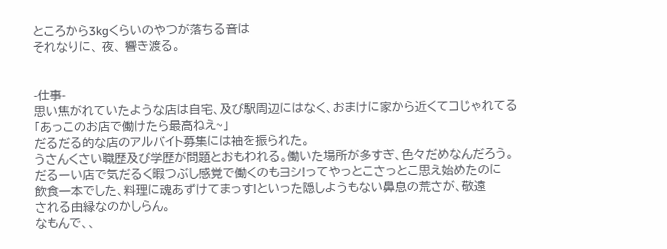ところから3kgくらいのやつが落ちる音は
それなりに、 夜、 響き渡る。


-仕事-
思い焦がれていたような店は自宅、及び駅周辺にはなく、おまけに家から近くてコじゃれてる
「あっこのお店で働けたら最高ねえ~」
だるだる的な店のアルバイト募集には袖を振られた。
うさんくさい職歴及び学歴が問題とおもわれる。働いた場所が多すぎ、色々だめなんだろう。
だるーい店で気だるく暇つぶし感覚で働くのもヨシ!ってやっとこさっとこ思え始めたのに
飲食一本でした、料理に魂あずけてまっす!といった隠しようもない鼻息の荒さが、敬遠
される由縁なのかしらん。
なもんで、、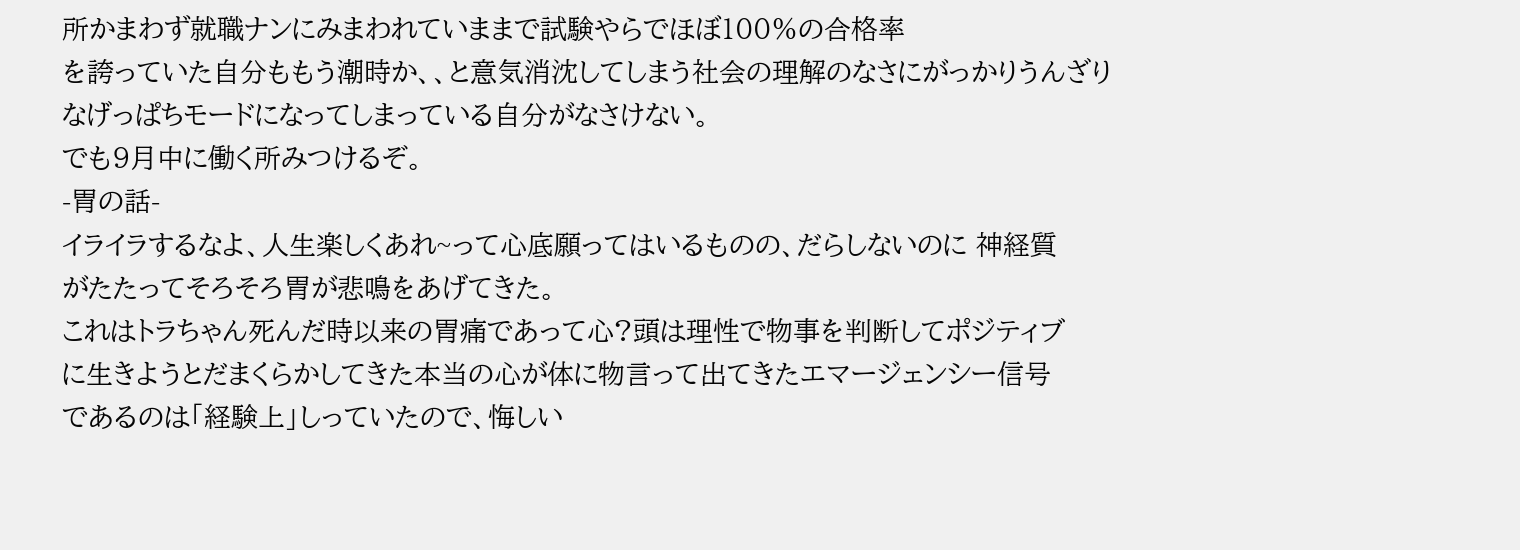所かまわず就職ナンにみまわれていままで試験やらでほぼ100%の合格率
を誇っていた自分ももう潮時か、、と意気消沈してしまう社会の理解のなさにがっかりうんざり
なげっぱちモードになってしまっている自分がなさけない。
でも9月中に働く所みつけるぞ。
-胃の話-
イライラするなよ、人生楽しくあれ~って心底願ってはいるものの、だらしないのに 神経質
がたたってそろそろ胃が悲鳴をあげてきた。
これはトラちゃん死んだ時以来の胃痛であって心?頭は理性で物事を判断してポジティブ
に生きようとだまくらかしてきた本当の心が体に物言って出てきたエマージェンシー信号
であるのは「経験上」しっていたので、悔しい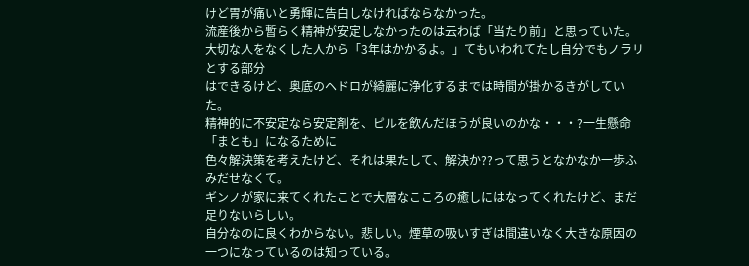けど胃が痛いと勇輝に告白しなければならなかった。
流産後から暫らく精神が安定しなかったのは云わば「当たり前」と思っていた。
大切な人をなくした人から「3年はかかるよ。」てもいわれてたし自分でもノラリとする部分
はできるけど、奥底のヘドロが綺麗に浄化するまでは時間が掛かるきがしていた。
精神的に不安定なら安定剤を、ピルを飲んだほうが良いのかな・・・?一生懸命「まとも」になるために
色々解決策を考えたけど、それは果たして、解決か??って思うとなかなか一歩ふみだせなくて。
ギンノが家に来てくれたことで大層なこころの癒しにはなってくれたけど、まだ足りないらしい。
自分なのに良くわからない。悲しい。煙草の吸いすぎは間違いなく大きな原因の一つになっているのは知っている。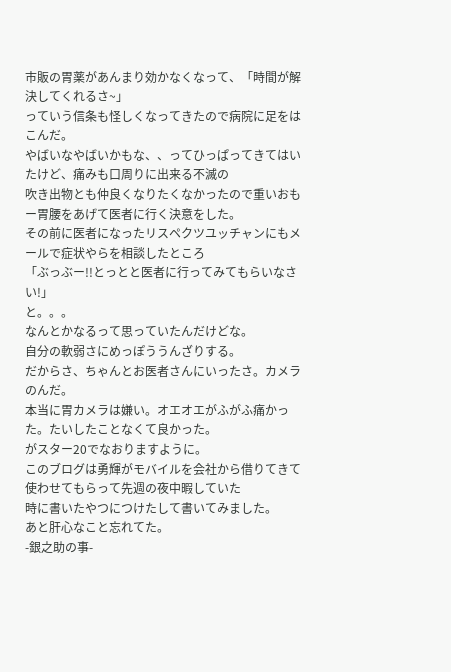市販の胃薬があんまり効かなくなって、「時間が解決してくれるさ~」
っていう信条も怪しくなってきたので病院に足をはこんだ。
やばいなやばいかもな、、ってひっぱってきてはいたけど、痛みも口周りに出来る不滅の
吹き出物とも仲良くなりたくなかったので重いおもー胃腰をあげて医者に行く決意をした。
その前に医者になったリスペクツユッチャンにもメールで症状やらを相談したところ
「ぶっぶー!!とっとと医者に行ってみてもらいなさい!」
と。。。
なんとかなるって思っていたんだけどな。
自分の軟弱さにめっぽううんざりする。
だからさ、ちゃんとお医者さんにいったさ。カメラのんだ。
本当に胃カメラは嫌い。オエオエがふがふ痛かった。たいしたことなくて良かった。
がスター20でなおりますように。
このブログは勇輝がモバイルを会社から借りてきて使わせてもらって先週の夜中暇していた
時に書いたやつにつけたして書いてみました。
あと肝心なこと忘れてた。
-銀之助の事-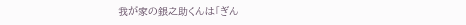我が家の銀之助くんは「ぎん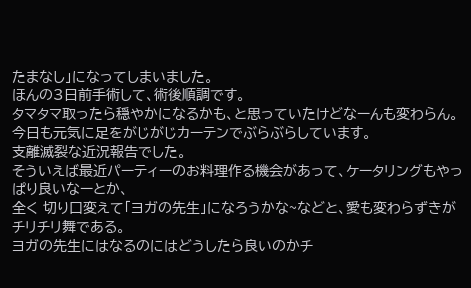たまなし」になってしまいました。
ほんの3日前手術して、術後順調です。
タマタマ取ったら穏やかになるかも、と思っていたけどなーんも変わらん。
今日も元気に足をがじがじカーテンでぶらぶらしています。
支離滅裂な近況報告でした。
そういえば最近パーティーのお料理作る機会があって、ケータリングもやっぱり良いなーとか、
全く 切り口変えて「ヨガの先生」になろうかな~などと、愛も変わらずきがチリチリ舞である。
ヨガの先生にはなるのにはどうしたら良いのかチ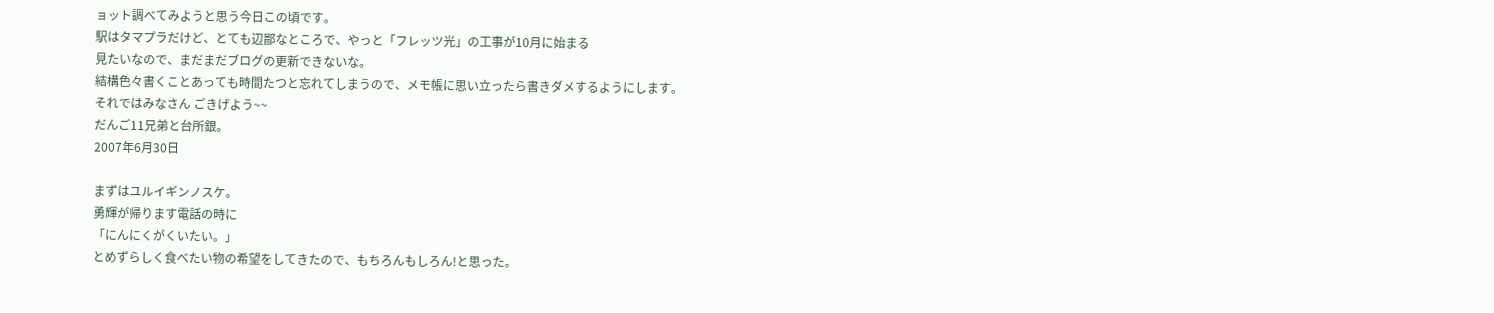ョット調べてみようと思う今日この頃です。
駅はタマプラだけど、とても辺鄙なところで、やっと「フレッツ光」の工事が10月に始まる
見たいなので、まだまだブログの更新できないな。
結構色々書くことあっても時間たつと忘れてしまうので、メモ帳に思い立ったら書きダメするようにします。
それではみなさん ごきげよう~~
だんご11兄弟と台所銀。
2007年6月30日

まずはユルイギンノスケ。
勇輝が帰ります電話の時に
「にんにくがくいたい。」
とめずらしく食べたい物の希望をしてきたので、もちろんもしろん!と思った。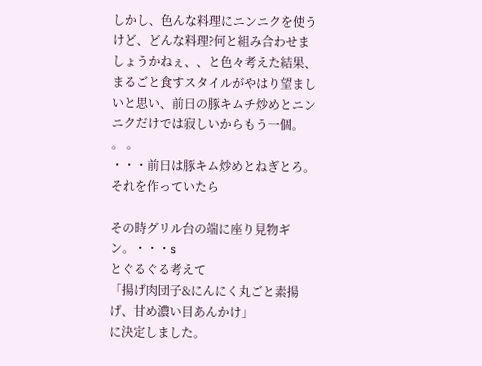しかし、色んな料理にニンニクを使うけど、どんな料理?何と組み合わせましょうかねぇ、、と色々考えた結果、まるごと食すスタイルがやはり望ましいと思い、前日の豚キムチ炒めとニンニクだけでは寂しいからもう一個。 。 。
・・・前日は豚キム炒めとねぎとろ。それを作っていたら

その時グリル台の端に座り見物ギン。・・・s
とぐるぐる考えて
「揚げ肉団子&にんにく丸ごと素揚げ、甘め濃い目あんかけ」
に決定しました。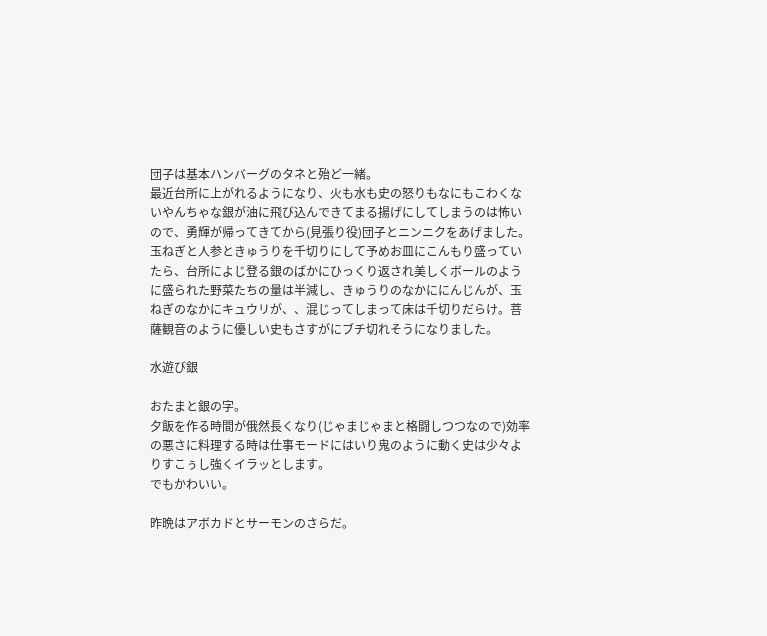団子は基本ハンバーグのタネと殆ど一緒。
最近台所に上がれるようになり、火も水も史の怒りもなにもこわくないやんちゃな銀が油に飛び込んできてまる揚げにしてしまうのは怖いので、勇輝が帰ってきてから(見張り役)団子とニンニクをあげました。
玉ねぎと人参ときゅうりを千切りにして予めお皿にこんもり盛っていたら、台所によじ登る銀のばかにひっくり返され美しくボールのように盛られた野菜たちの量は半減し、きゅうりのなかににんじんが、玉ねぎのなかにキュウリが、、混じってしまって床は千切りだらけ。菩薩観音のように優しい史もさすがにブチ切れそうになりました。

水遊び銀

おたまと銀の字。
夕飯を作る時間が俄然長くなり(じゃまじゃまと格闘しつつなので)効率の悪さに料理する時は仕事モードにはいり鬼のように動く史は少々よりすこぅし強くイラッとします。
でもかわいい。

昨晩はアボカドとサーモンのさらだ。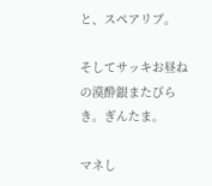と、スペアリブ。

そしてサッキお昼ねの漠酔銀またびらき。ぎんたま。

マネし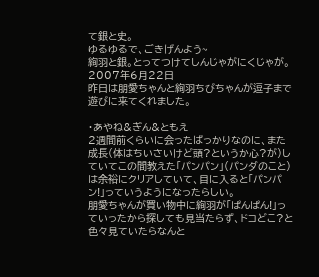て銀と史。
ゆるゆるで、ごきげんよう~
絢羽と銀。とってつけてしんじゃがにくじゃが。
2007年6月22日
昨日は朋愛ちゃんと絢羽ちびちゃんが逗子まで遊びに来てくれました。

・あやね&ぎん&ともえ
2週間前くらいに会ったばっかりなのに、また成長(体はちいさいけど頭?というか心?が)していてこの間教えた「パンパン」(パンダのこと)は余裕にクリアしていて、目に入ると「パンパン!」っていうようになったらしい。
朋愛ちゃんが買い物中に絢羽が「ぱんぱん!」っていったから探しても見当たらず、ドコどこ?と色々見ていたらなんと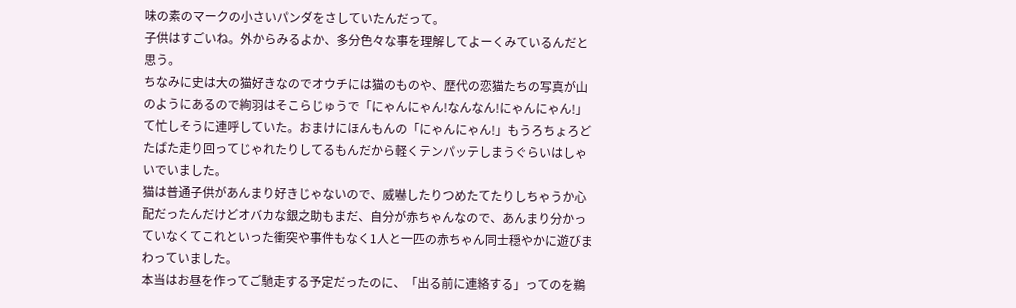味の素のマークの小さいパンダをさしていたんだって。
子供はすごいね。外からみるよか、多分色々な事を理解してよーくみているんだと思う。
ちなみに史は大の猫好きなのでオウチには猫のものや、歴代の恋猫たちの写真が山のようにあるので絢羽はそこらじゅうで「にゃんにゃん!なんなん!にゃんにゃん!」て忙しそうに連呼していた。おまけにほんもんの「にゃんにゃん!」もうろちょろどたばた走り回ってじゃれたりしてるもんだから軽くテンパッテしまうぐらいはしゃいでいました。
猫は普通子供があんまり好きじゃないので、威嚇したりつめたてたりしちゃうか心配だったんだけどオバカな銀之助もまだ、自分が赤ちゃんなので、あんまり分かっていなくてこれといった衝突や事件もなく1人と一匹の赤ちゃん同士穏やかに遊びまわっていました。
本当はお昼を作ってご馳走する予定だったのに、「出る前に連絡する」ってのを鵜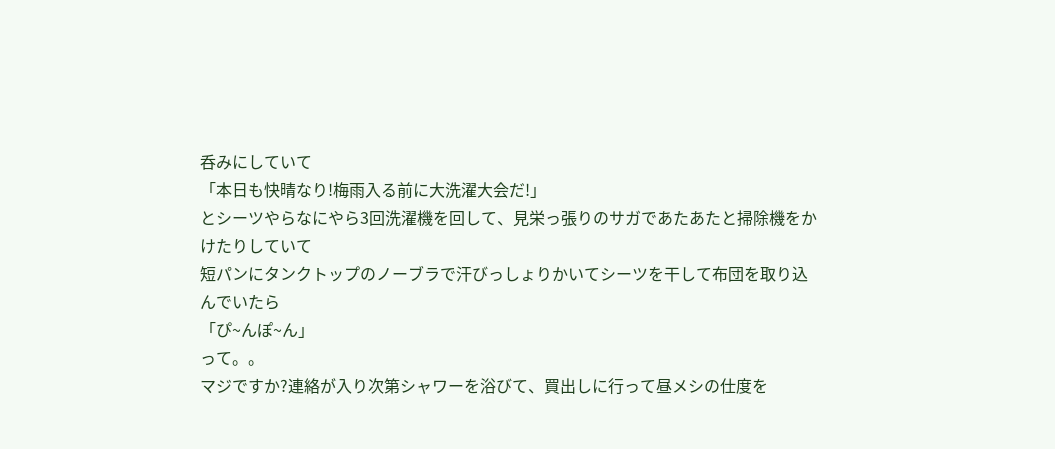呑みにしていて
「本日も快晴なり!梅雨入る前に大洗濯大会だ!」
とシーツやらなにやら3回洗濯機を回して、見栄っ張りのサガであたあたと掃除機をかけたりしていて
短パンにタンクトップのノーブラで汗びっしょりかいてシーツを干して布団を取り込んでいたら
「ぴ~んぽ~ん」
って。。
マジですか?連絡が入り次第シャワーを浴びて、買出しに行って昼メシの仕度を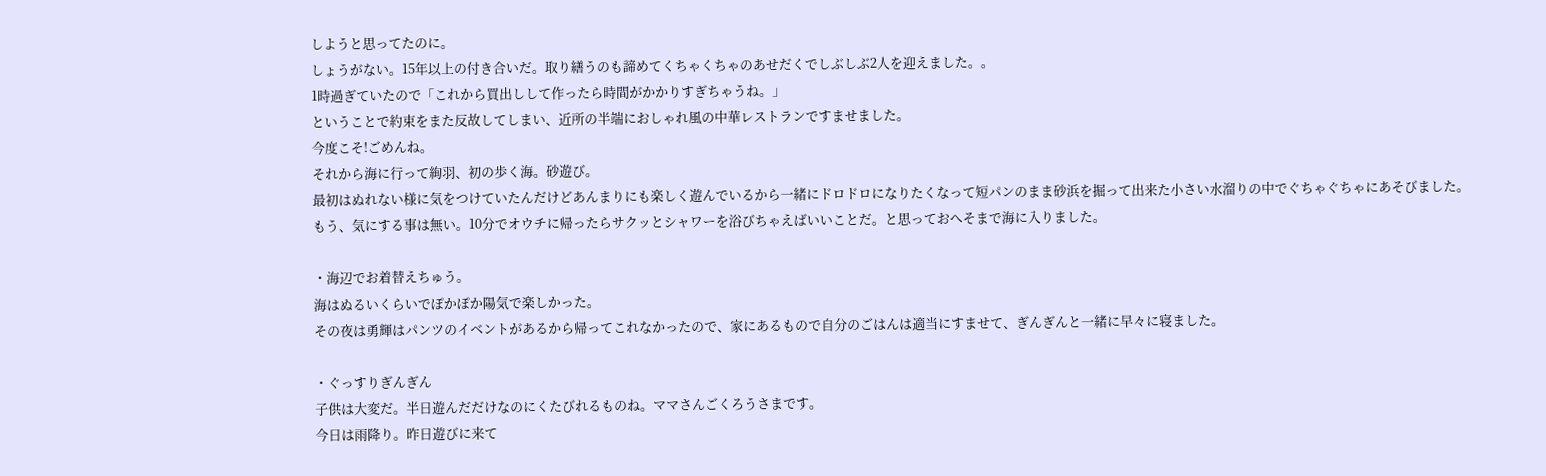しようと思ってたのに。
しょうがない。15年以上の付き合いだ。取り繕うのも諦めてくちゃくちゃのあせだくでしぶしぶ2人を迎えました。。
1時過ぎていたので「これから買出しして作ったら時間がかかりすぎちゃうね。」
ということで約束をまた反故してしまい、近所の半端におしゃれ風の中華レストランですませました。
今度こそ!ごめんね。
それから海に行って絢羽、初の歩く海。砂遊び。
最初はぬれない様に気をつけていたんだけどあんまりにも楽しく遊んでいるから一緒にドロドロになりたくなって短パンのまま砂浜を掘って出来た小さい水溜りの中でぐちゃぐちゃにあそびました。
もう、気にする事は無い。10分でオウチに帰ったらサクッとシャワーを浴びちゃえばいいことだ。と思っておへそまで海に入りました。

・海辺でお着替えちゅう。
海はぬるいくらいでぽかぽか陽気で楽しかった。
その夜は勇輝はパンツのイベントがあるから帰ってこれなかったので、家にあるもので自分のごはんは適当にすませて、ぎんぎんと一緒に早々に寝ました。

・ぐっすりぎんぎん
子供は大変だ。半日遊んだだけなのにくたびれるものね。ママさんごくろうさまです。
今日は雨降り。昨日遊びに来て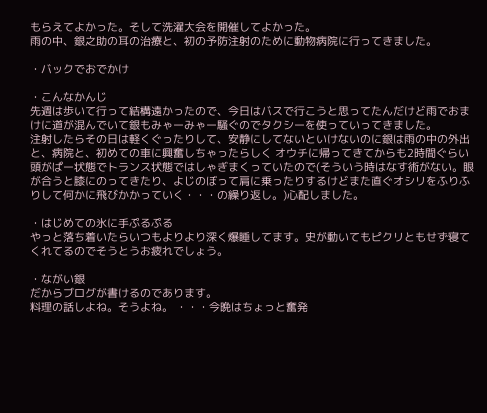もらえてよかった。そして洗濯大会を開催してよかった。
雨の中、銀之助の耳の治療と、初の予防注射のために動物病院に行ってきました。

・バックでおでかけ

・こんなかんじ
先週は歩いて行って結構遠かったので、今日はバスで行こうと思ってたんだけど雨でおまけに道が混んでいて銀もみゃーみゃー騒ぐのでタクシーを使っていってきました。
注射したらその日は軽くぐったりして、安静にしてないといけないのに銀は雨の中の外出と、病院と、初めての車に興奮しちゃったらしく オウチに帰ってきてからも2時間ぐらい頭がぱー状態でトランス状態ではしゃぎまくっていたので(そういう時はなす術がない。眼が合うと膝にのってきたり、よじのぼって肩に乗ったりするけどまた直ぐオシリをふりふりして何かに飛びかかっていく・・・の繰り返し。)心配しました。

・はじめての氷に手ぷるぷる
やっと落ち着いたらいつもよりより深く爆睡してます。史が動いてもピクリともせず寝てくれてるのでそうとうお疲れでしょう。

・ながい銀
だからブログが書けるのであります。
料理の話しよね。そうよね。 ・・・今晩はちょっと奮発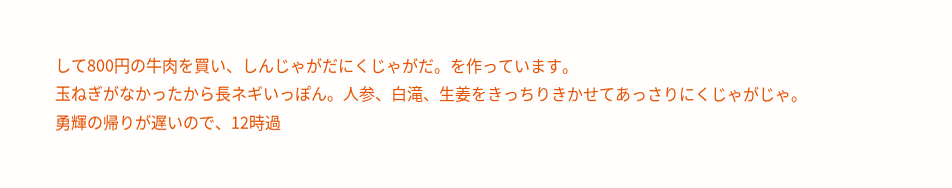して800円の牛肉を買い、しんじゃがだにくじゃがだ。を作っています。
玉ねぎがなかったから長ネギいっぽん。人参、白滝、生姜をきっちりきかせてあっさりにくじゃがじゃ。
勇輝の帰りが遅いので、12時過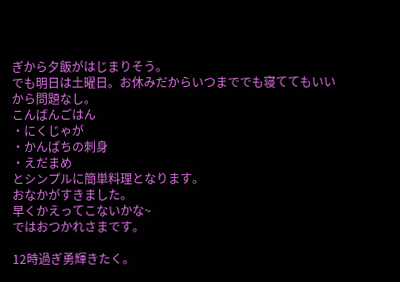ぎから夕飯がはじまりそう。
でも明日は土曜日。お休みだからいつまででも寝ててもいいから問題なし。
こんばんごはん
・にくじゃが
・かんぱちの刺身
・えだまめ
とシンプルに簡単料理となります。
おなかがすきました。
早くかえってこないかな~
ではおつかれさまです。

12時過ぎ勇輝きたく。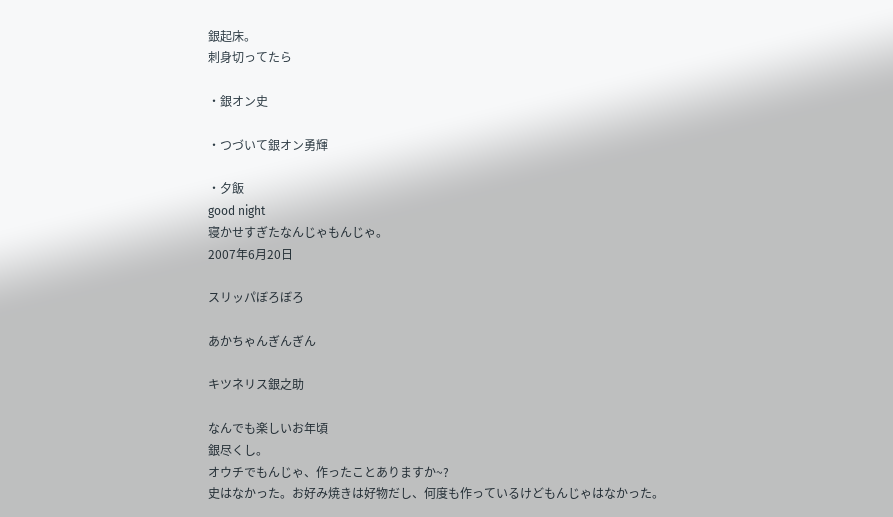銀起床。
刺身切ってたら

・銀オン史

・つづいて銀オン勇輝

・夕飯
good night
寝かせすぎたなんじゃもんじゃ。
2007年6月20日

スリッパぼろぼろ

あかちゃんぎんぎん

キツネリス銀之助

なんでも楽しいお年頃
銀尽くし。
オウチでもんじゃ、作ったことありますか~?
史はなかった。お好み焼きは好物だし、何度も作っているけどもんじゃはなかった。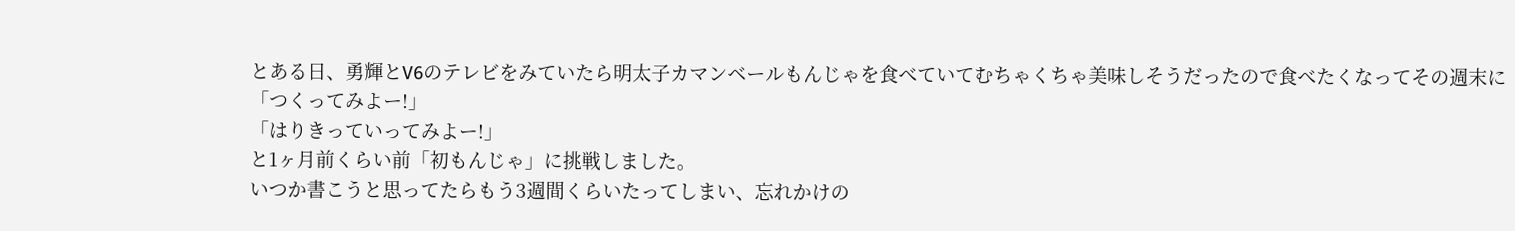とある日、勇輝とV6のテレビをみていたら明太子カマンベールもんじゃを食べていてむちゃくちゃ美味しそうだったので食べたくなってその週末に
「つくってみよー!」
「はりきっていってみよー!」
と1ヶ月前くらい前「初もんじゃ」に挑戦しました。
いつか書こうと思ってたらもう3週間くらいたってしまい、忘れかけの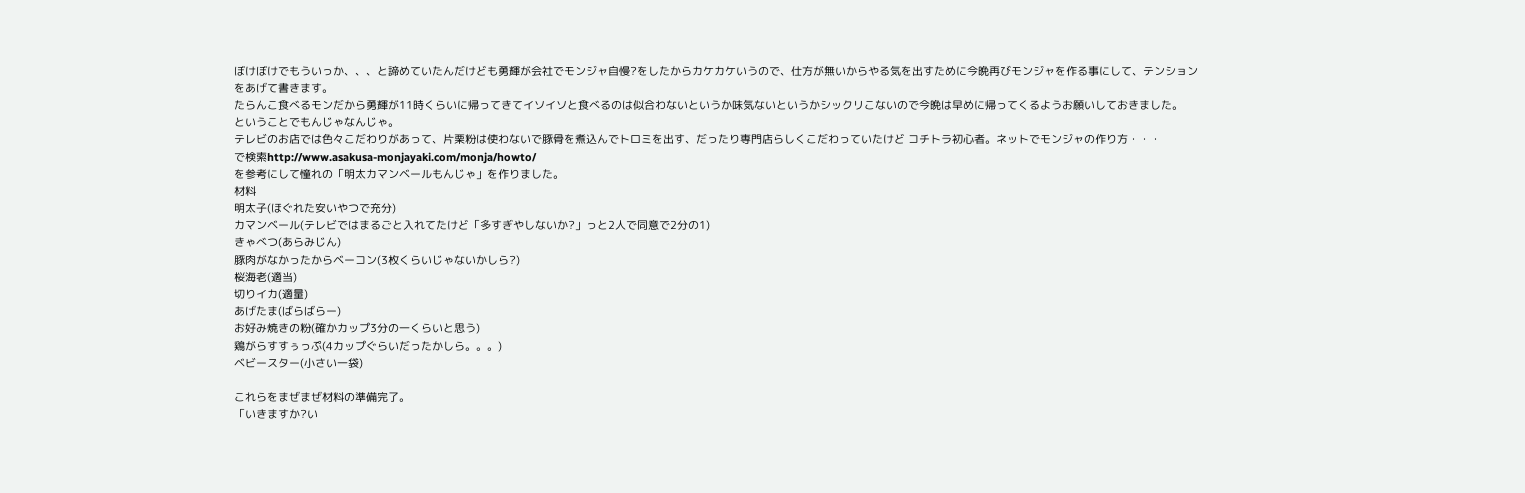ぼけぼけでもういっか、、、と諦めていたんだけども勇輝が会社でモンジャ自慢?をしたからカケカケいうので、仕方が無いからやる気を出すために今晩再びモンジャを作る事にして、テンションをあげて書きます。
たらんこ食べるモンだから勇輝が11時くらいに帰ってきてイソイソと食べるのは似合わないというか味気ないというかシックリこないので今晩は早めに帰ってくるようお願いしておきました。
ということでもんじゃなんじゃ。
テレビのお店では色々こだわりがあって、片栗粉は使わないで豚骨を煮込んでトロミを出す、だったり専門店らしくこだわっていたけど コチトラ初心者。ネットでモンジャの作り方・・・
で検索http://www.asakusa-monjayaki.com/monja/howto/
を参考にして憧れの「明太カマンベールもんじゃ」を作りました。
材料
明太子(ほぐれた安いやつで充分)
カマンベール(テレビではまるごと入れてたけど「多すぎやしないか?」っと2人で同意で2分の1)
きゃべつ(あらみじん)
豚肉がなかったからベーコン(3枚くらいじゃないかしら?)
桜海老(適当)
切りイカ(適量)
あげたま(ばらばらー)
お好み焼きの粉(確かカップ3分の一くらいと思う)
鶏がらすすぅっぷ(4カップぐらいだったかしら。。。)
ベビースター(小さい一袋)

これらをまぜまぜ材料の準備完了。
「いきますか?い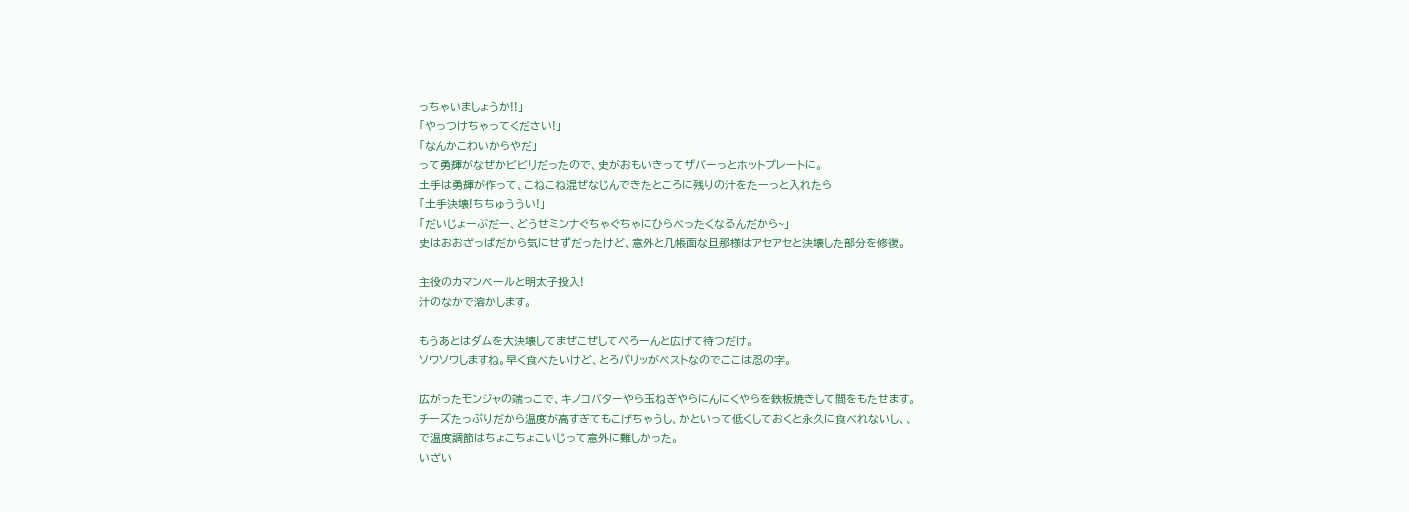っちゃいましょうか!!」
「やっつけちゃってください!」
「なんかこわいからやだ」
って勇輝がなぜかビビリだったので、史がおもいきってザバーっとホットプレートに。
土手は勇輝が作って、こねこね混ぜなじんできたところに残りの汁をたーっと入れたら
「土手決壊!ちちゅううい!」
「だいじょーぶだー、どうせミンナぐちゃぐちゃにひらべったくなるんだから~」
史はおおざっぱだから気にせずだったけど、意外と几帳面な旦那様はアセアセと決壊した部分を修復。

主役のカマンベールと明太子投入!
汁のなかで溶かします。

もうあとはダムを大決壊してまぜこぜしてぺろーんと広げて待つだけ。
ソワソワしますね。早く食べたいけど、とろパリッがベストなのでここは忍の字。

広がったモンジャの端っこで、キノコバターやら玉ねぎやらにんにくやらを鉄板焼きして間をもたせます。
チーズたっぷりだから温度が高すぎてもこげちゃうし、かといって低くしておくと永久に食べれないし、、
で温度調節はちょこちょこいじって意外に難しかった。
いざい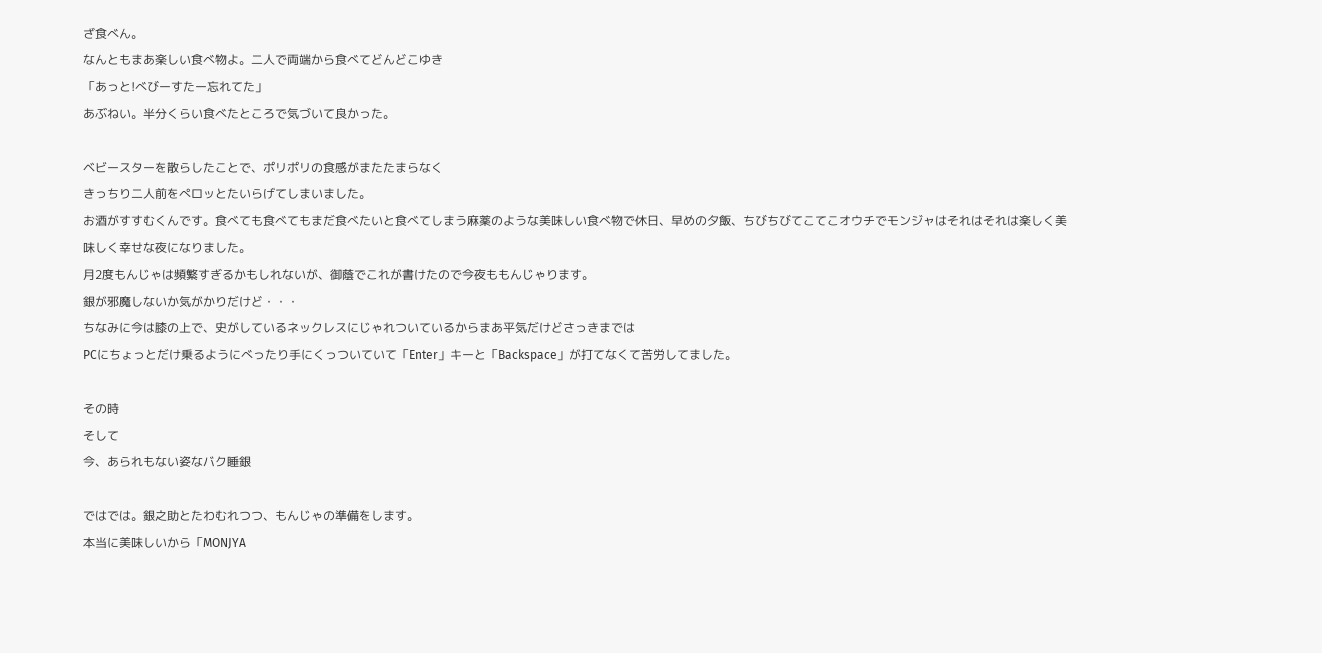ざ食べん。
なんともまあ楽しい食べ物よ。二人で両端から食べてどんどこゆき
「あっと!べびーすたー忘れてた」
あぶねい。半分くらい食べたところで気づいて良かった。

ベビースターを散らしたことで、ポリポリの食感がまたたまらなく
きっちり二人前をぺロッとたいらげてしまいました。
お酒がすすむくんです。食べても食べてもまだ食べたいと食べてしまう麻薬のような美味しい食べ物で休日、早めの夕飯、ちびちびてこてこオウチでモンジャはそれはそれは楽しく美味しく幸せな夜になりました。
月2度もんじゃは頻繁すぎるかもしれないが、御蔭でこれが書けたので今夜ももんじゃります。
銀が邪魔しないか気がかりだけど・・・
ちなみに今は膝の上で、史がしているネックレスにじゃれついているからまあ平気だけどさっきまでは
PCにちょっとだけ乗るようにべったり手にくっついていて「Enter」キーと「Backspace」が打てなくて苦労してました。

その時
そして
今、あられもない姿なバク睡銀

ではでは。銀之助とたわむれつつ、もんじゃの準備をします。
本当に美味しいから「MONJYA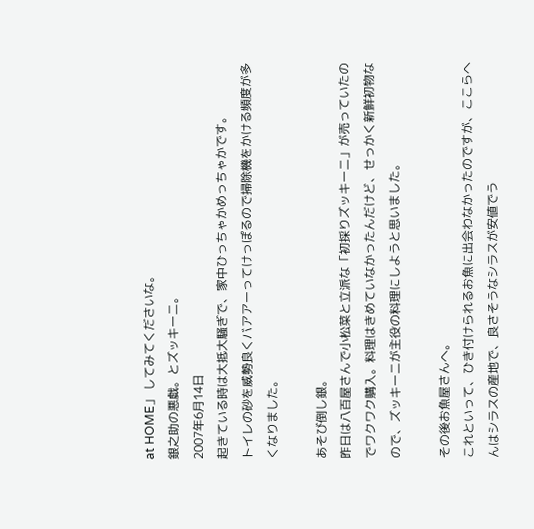at HOME」 してみてくださいな。
銀之助の悪戯。とズッキーニ。
2007年6月14日
起きている時は大抵大騒ぎで、家中ひっちゃかめっちゃかです。
トイレの砂を威勢良くバアアーってけっぽるので掃除機をかける頻度が多くなりました。

あそび倒し銀。
昨日は八百屋さんで小松菜と立派な「初採りズッキーニ」が売っていたのでワクワク購入。料理はきめていなかったんだけど、せっかく新鮮初物なので、ズッキーニが主役の料理にしようと思いました。

その後お魚屋さんへ。
これといって、ひき付けられるお魚に出会わなかったのですが、ここらへんはシラスの産地で、良さそうなシラスが安値でう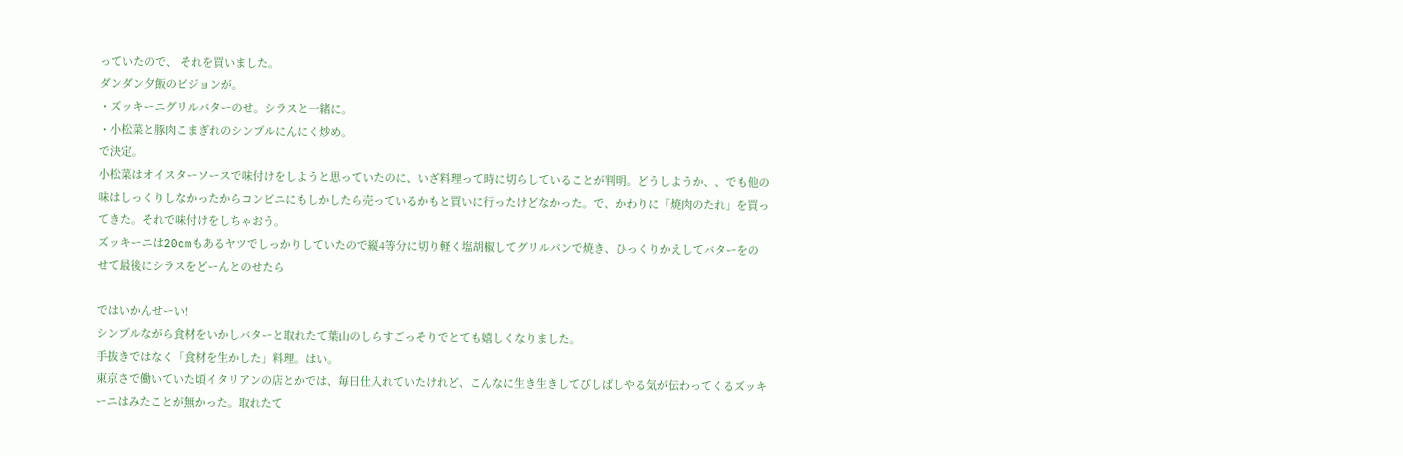っていたので、 それを買いました。
ダンダン夕飯のビジョンが。
・ズッキーニグリルバターのせ。シラスと一緒に。
・小松菜と豚肉こまぎれのシンプルにんにく炒め。
で決定。
小松菜はオイスターソースで味付けをしようと思っていたのに、いざ料理って時に切らしていることが判明。どうしようか、、でも他の味はしっくりしなかったからコンビニにもしかしたら売っているかもと買いに行ったけどなかった。で、かわりに「焼肉のたれ」を買ってきた。それで味付けをしちゃおう。
ズッキーニは20cmもあるヤツでしっかりしていたので縦4等分に切り軽く塩胡椒してグリルパンで焼き、ひっくりかえしてバターをのせて最後にシラスをどーんとのせたら

ではいかんせーい!
シンプルながら食材をいかしバターと取れたて葉山のしらすごっそりでとても嬉しくなりました。
手抜きではなく「食材を生かした」料理。はい。
東京さで働いていた頃イタリアンの店とかでは、毎日仕入れていたけれど、こんなに生き生きしてびしばしやる気が伝わってくるズッキーニはみたことが無かった。取れたて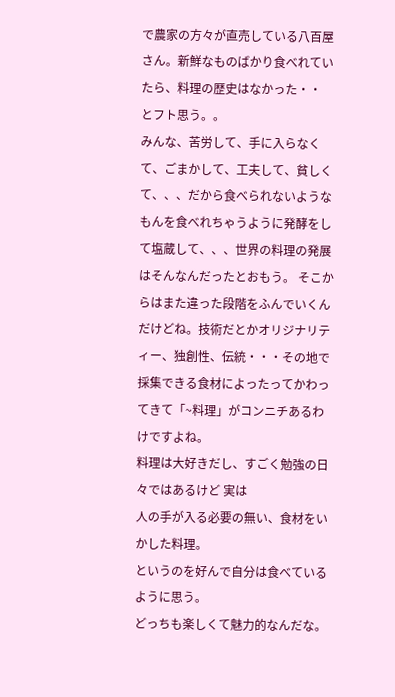で農家の方々が直売している八百屋さん。新鮮なものばかり食べれていたら、料理の歴史はなかった・・
とフト思う。。
みんな、苦労して、手に入らなくて、ごまかして、工夫して、貧しくて、、、だから食べられないようなもんを食べれちゃうように発酵をして塩蔵して、、、世界の料理の発展はそんなんだったとおもう。 そこからはまた違った段階をふんでいくんだけどね。技術だとかオリジナリティー、独創性、伝統・・・その地で採集できる食材によったってかわってきて「~料理」がコンニチあるわけですよね。
料理は大好きだし、すごく勉強の日々ではあるけど 実は
人の手が入る必要の無い、食材をいかした料理。
というのを好んで自分は食べているように思う。
どっちも楽しくて魅力的なんだな。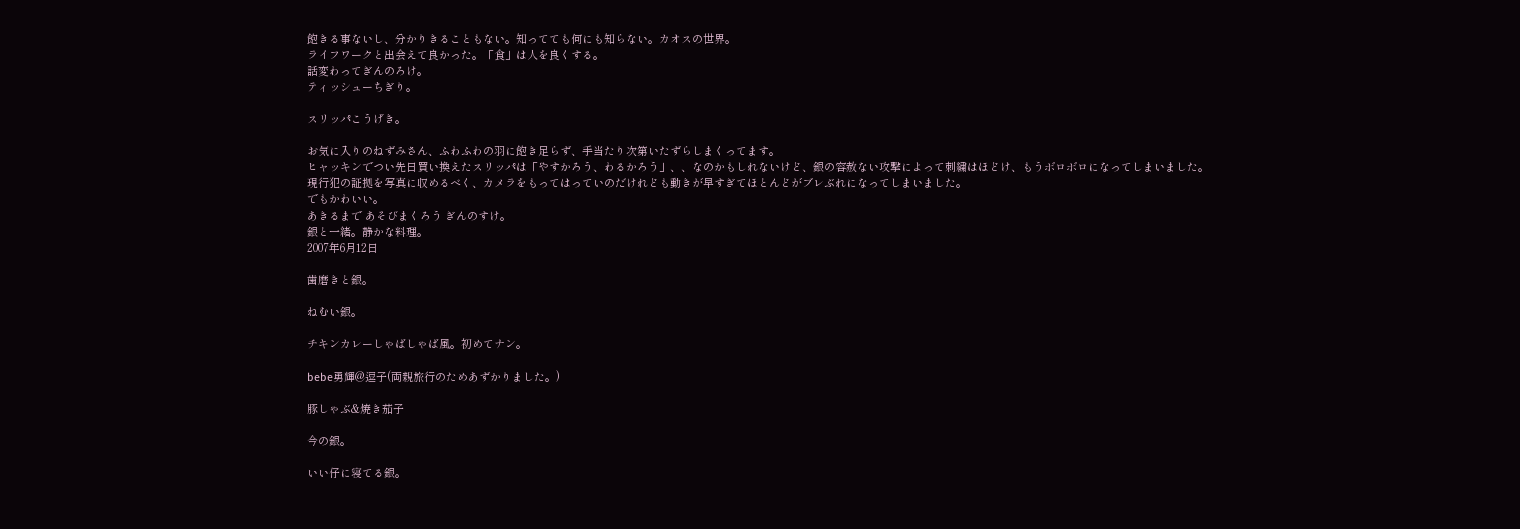飽きる事ないし、分かりきることもない。知ってても何にも知らない。カオスの世界。
ライフワークと出会えて良かった。「食」は人を良くする。
話変わってぎんのろけ。
ティッシューちぎり。

スリッパこうげき。

お気に入りのねずみさん、ふわふわの羽に飽き足らず、手当たり次第いたずらしまくってます。
ヒャッキンでつい先日買い換えたスリッパは「やすかろう、わるかろう」、、なのかもしれないけど、銀の容赦ない攻撃によって刺繍はほどけ、もうボロボロになってしまいました。
現行犯の証拠を写真に収めるべく、カメラをもってはっていのだけれども動きが早すぎてほとんどがブレぶれになってしまいました。
でもかわいい。
あきるまで あそびまくろう ぎんのすけ。
銀と一緒。静かな料理。
2007年6月12日

歯磨きと銀。

ねむい銀。

チキンカレーしゃばしゃば風。初めてナン。

bebe勇輝@逗子(両親旅行のためあずかりました。)

豚しゃぶ&焼き茄子

今の銀。

いい仔に寝てる銀。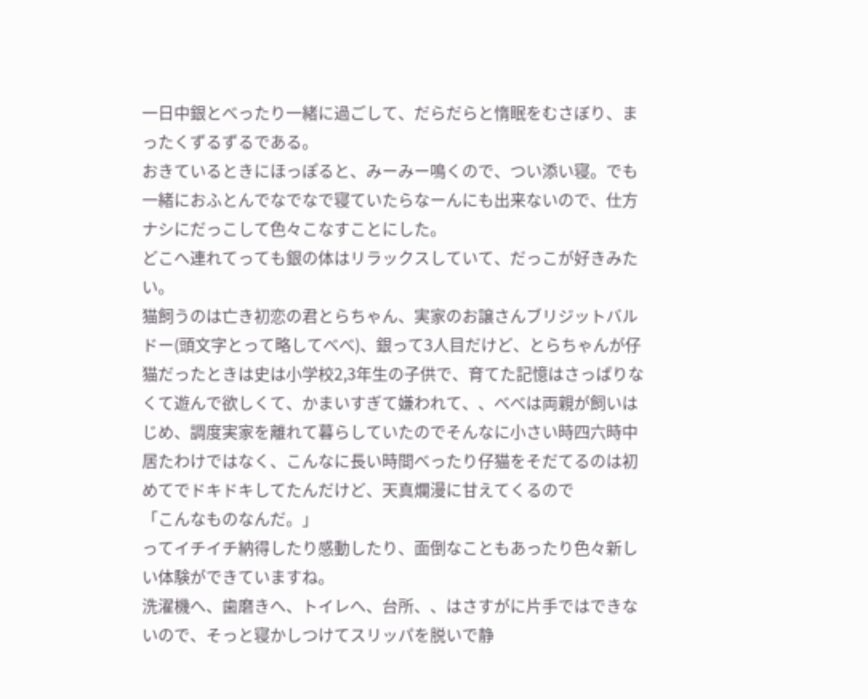一日中銀とべったり一緒に過ごして、だらだらと惰眠をむさぼり、まったくずるずるである。
おきているときにほっぽると、みーみー鳴くので、つい添い寝。でも一緒におふとんでなでなで寝ていたらなーんにも出来ないので、仕方ナシにだっこして色々こなすことにした。
どこへ連れてっても銀の体はリラックスしていて、だっこが好きみたい。
猫飼うのは亡き初恋の君とらちゃん、実家のお譲さんブリジットバルドー(頭文字とって略してべべ)、銀って3人目だけど、とらちゃんが仔猫だったときは史は小学校2,3年生の子供で、育てた記憶はさっぱりなくて遊んで欲しくて、かまいすぎて嫌われて、、べべは両親が飼いはじめ、調度実家を離れて暮らしていたのでそんなに小さい時四六時中居たわけではなく、こんなに長い時間べったり仔猫をそだてるのは初めてでドキドキしてたんだけど、天真爛漫に甘えてくるので
「こんなものなんだ。」
ってイチイチ納得したり感動したり、面倒なこともあったり色々新しい体験ができていますね。
洗濯機へ、歯磨きへ、トイレへ、台所、、はさすがに片手ではできないので、そっと寝かしつけてスリッパを脱いで静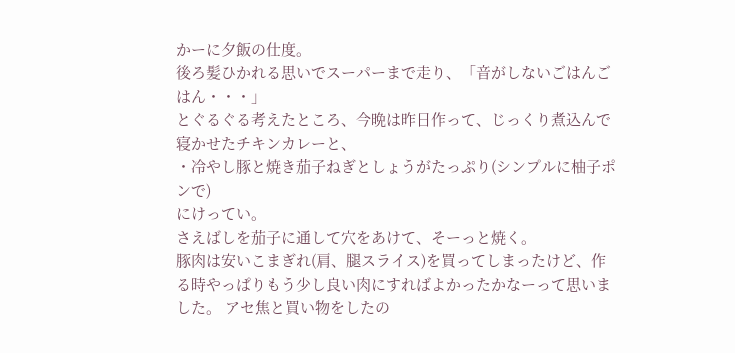かーに夕飯の仕度。
後ろ髪ひかれる思いでスーパーまで走り、「音がしないごはんごはん・・・」
とぐるぐる考えたところ、今晩は昨日作って、じっくり煮込んで寝かせたチキンカレーと、
・冷やし豚と焼き茄子ねぎとしょうがたっぷり(シンプルに柚子ポンで)
にけってい。
さえばしを茄子に通して穴をあけて、そーっと焼く。
豚肉は安いこまぎれ(肩、腿スライス)を買ってしまったけど、作る時やっぱりもう少し良い肉にすればよかったかなーって思いました。 アセ焦と買い物をしたの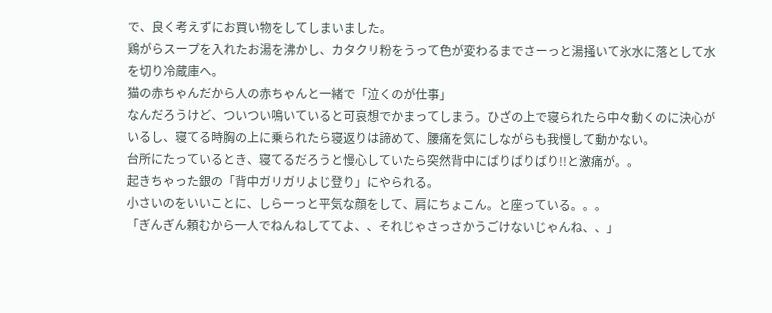で、良く考えずにお買い物をしてしまいました。
鶏がらスープを入れたお湯を沸かし、カタクリ粉をうって色が変わるまでさーっと湯掻いて氷水に落として水を切り冷蔵庫へ。
猫の赤ちゃんだから人の赤ちゃんと一緒で「泣くのが仕事」
なんだろうけど、ついつい鳴いていると可哀想でかまってしまう。ひざの上で寝られたら中々動くのに決心がいるし、寝てる時胸の上に乗られたら寝返りは諦めて、腰痛を気にしながらも我慢して動かない。
台所にたっているとき、寝てるだろうと慢心していたら突然背中にばりばりばり!!と激痛が。。
起きちゃった銀の「背中ガリガリよじ登り」にやられる。
小さいのをいいことに、しらーっと平気な顔をして、肩にちょこん。と座っている。。。
「ぎんぎん頼むから一人でねんねしててよ、、それじゃさっさかうごけないじゃんね、、」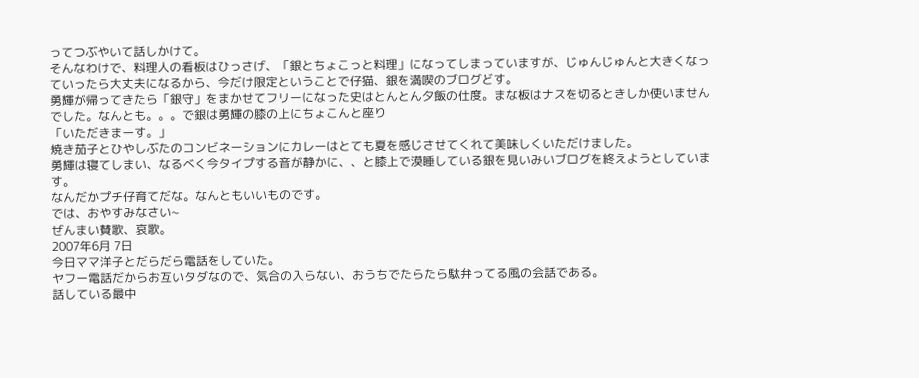ってつぶやいて話しかけて。
そんなわけで、料理人の看板はひっさげ、「銀とちょこっと料理」になってしまっていますが、じゅんじゅんと大きくなっていったら大丈夫になるから、今だけ限定ということで仔猫、銀を満喫のブログどす。
勇輝が帰ってきたら「銀守」をまかせてフリーになった史はとんとん夕飯の仕度。まな板はナスを切るときしか使いませんでした。なんとも。。。で銀は勇輝の膝の上にちょこんと座り
「いただきまーす。」
焼き茄子とひやしぶたのコンビネーションにカレーはとても夏を感じさせてくれて美味しくいただけました。
勇輝は寝てしまい、なるべく今タイプする音が静かに、、と膝上で漠睡している銀を見いみいブログを終えようとしています。
なんだかプチ仔育てだな。なんともいいものです。
では、おやすみなさい~
ぜんまい賛歌、哀歌。
2007年6月 7日
今日ママ洋子とだらだら電話をしていた。
ヤフー電話だからお互いタダなので、気合の入らない、おうちでたらたら駄弁ってる風の会話である。
話している最中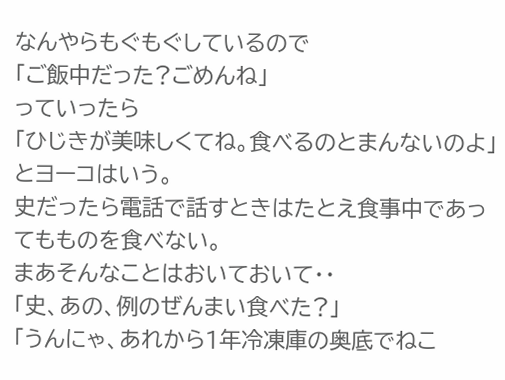なんやらもぐもぐしているので
「ご飯中だった?ごめんね」
っていったら
「ひじきが美味しくてね。食べるのとまんないのよ」
とヨーコはいう。
史だったら電話で話すときはたとえ食事中であってもものを食べない。
まあそんなことはおいておいて・・
「史、あの、例のぜんまい食べた?」
「うんにゃ、あれから1年冷凍庫の奥底でねこ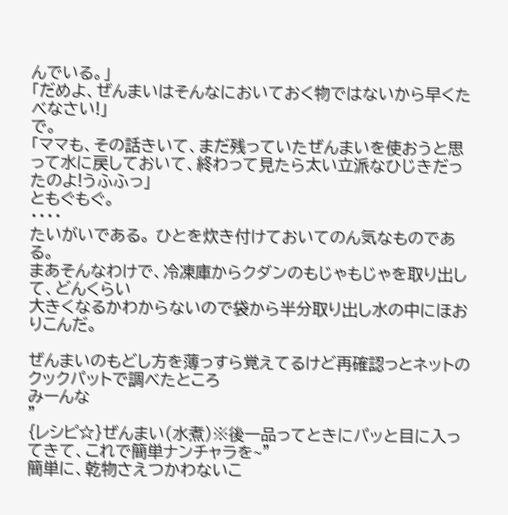んでいる。」
「だめよ、ぜんまいはそんなにおいておく物ではないから早くたべなさい!」
で。
「ママも、その話きいて、まだ残っていたぜんまいを使おうと思って水に戻しておいて、終わって見たら太い立派なひじきだったのよ!うふふっ」
ともぐもぐ。
・・・・
たいがいである。 ひとを炊き付けておいてのん気なものである。
まあそんなわけで、冷凍庫からクダンのもじゃもじゃを取り出して、どんくらい
大きくなるかわからないので袋から半分取り出し水の中にほおりこんだ。

ぜんまいのもどし方を薄っすら覚えてるけど再確認っとネットのクックパットで調べたところ
みーんな
”
{レシピ☆}ぜんまい(水煮)※後一品ってときにパッと目に入ってきて、これで簡単ナンチャラを~”
簡単に、乾物さえつかわないこ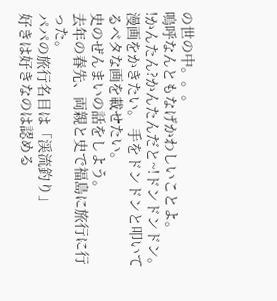の世の中。。。
嗚呼なんともなげかわしいことよ。
!かんたん?かんたんだと~!ドンドンドン。漫画をかきたい。 手をドンドンと叩いてるベタな画を載せたい。
史のぜんまいの話をしよう。
去年の春先、両親と史で福島に旅行に行った。
パパの旅行名目は「渓流釣り」
好きは好きなのは認める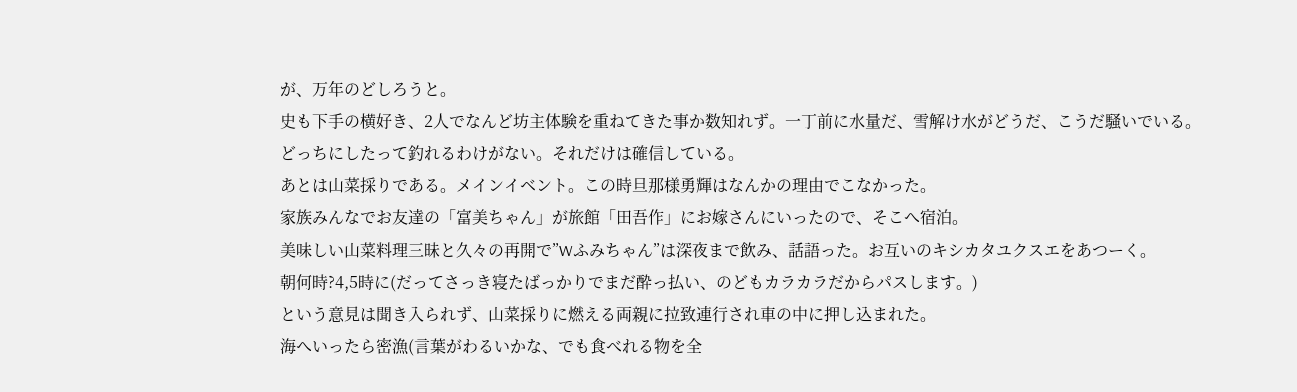が、万年のどしろうと。
史も下手の横好き、2人でなんど坊主体験を重ねてきた事か数知れず。一丁前に水量だ、雪解け水がどうだ、こうだ騒いでいる。
どっちにしたって釣れるわけがない。それだけは確信している。
あとは山菜採りである。メインイベント。この時旦那様勇輝はなんかの理由でこなかった。
家族みんなでお友達の「富美ちゃん」が旅館「田吾作」にお嫁さんにいったので、そこへ宿泊。
美味しい山菜料理三昧と久々の再開で”Wふみちゃん”は深夜まで飲み、話語った。お互いのキシカタユクスエをあつーく。
朝何時?4,5時に(だってさっき寝たばっかりでまだ酔っ払い、のどもカラカラだからパスします。)
という意見は聞き入られず、山菜採りに燃える両親に拉致連行され車の中に押し込まれた。
海へいったら密漁(言葉がわるいかな、でも食べれる物を全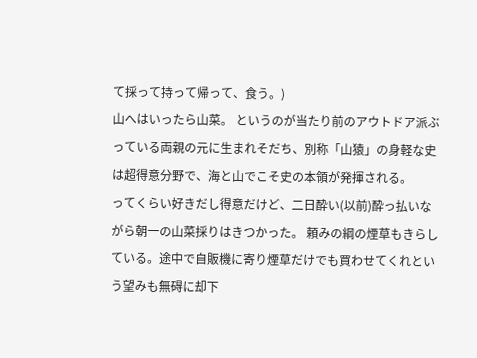て採って持って帰って、食う。)
山へはいったら山菜。 というのが当たり前のアウトドア派ぶっている両親の元に生まれそだち、別称「山猿」の身軽な史は超得意分野で、海と山でこそ史の本領が発揮される。
ってくらい好きだし得意だけど、二日酔い(以前)酔っ払いながら朝一の山菜採りはきつかった。 頼みの綱の煙草もきらしている。途中で自販機に寄り煙草だけでも買わせてくれという望みも無碍に却下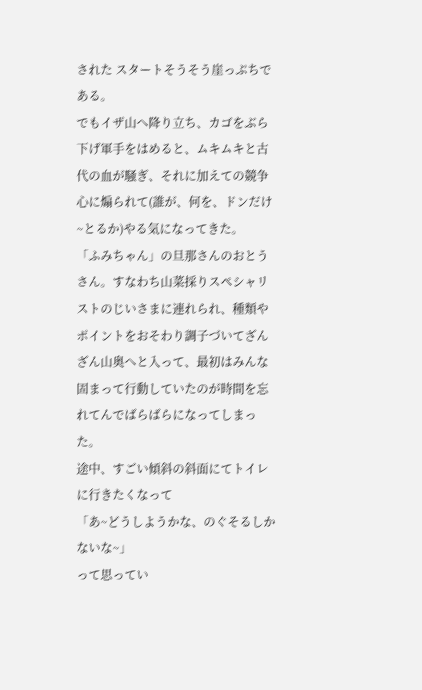された スタートそうそう崖っぷちである。
でもイザ山へ降り立ち、カゴをぶら下げ軍手をはめると、ムキムキと古代の血が騒ぎ、それに加えての競争心に煽られて(誰が、何を、ドンだけ~とるか)やる気になってきた。
「ふみちゃん」の旦那さんのおとうさん。すなわち山菜採りスペシャリストのじいさまに連れられ、種類やポイントをおそわり調子づいてざんざん山奥へと入って、最初はみんな固まって行動していたのが時間を忘れてんでばらばらになってしまった。
途中、すごい傾斜の斜面にてトイレに行きたくなって
「あ~どうしようかな、のぐそるしかないな~」
って思ってい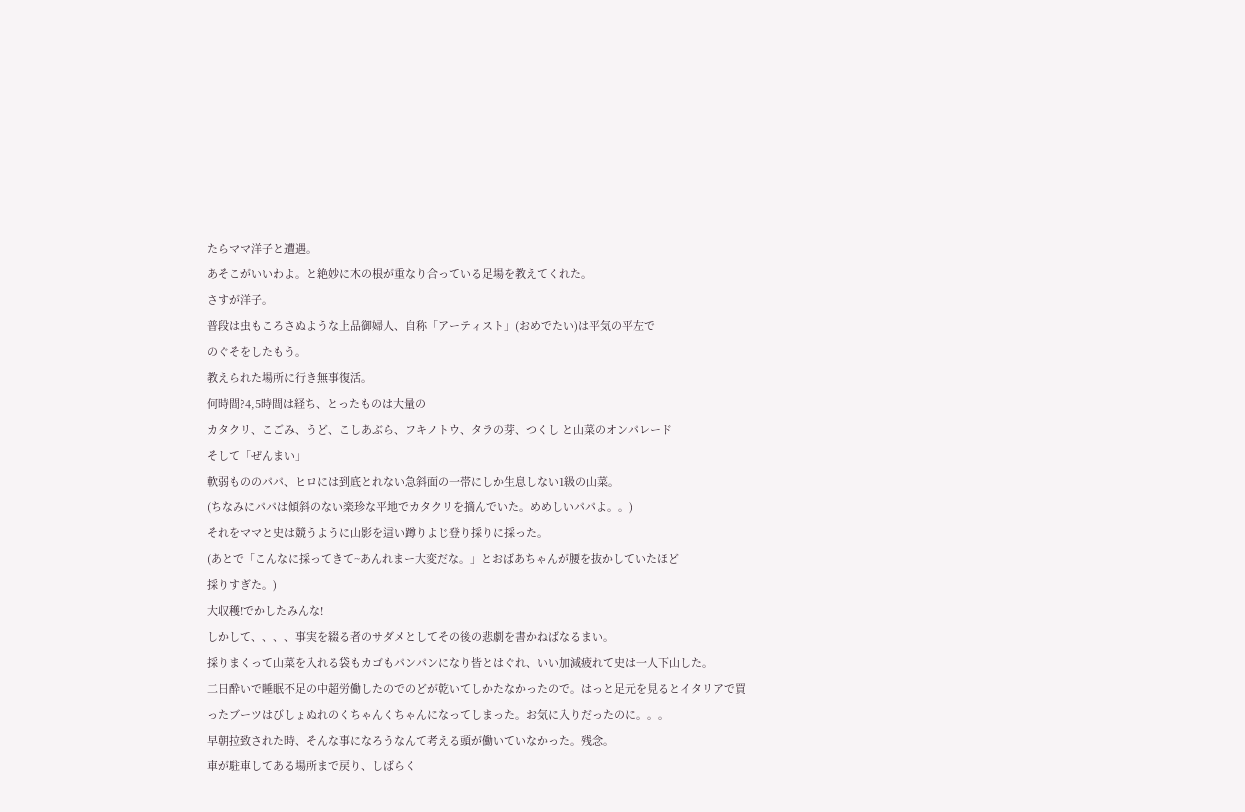たらママ洋子と遭遇。
あそこがいいわよ。と絶妙に木の根が重なり合っている足場を教えてくれた。
さすが洋子。
普段は虫もころさぬような上品御婦人、自称「アーティスト」(おめでたい)は平気の平左で
のぐそをしたもう。
教えられた場所に行き無事復活。
何時間?4,5時間は経ち、とったものは大量の
カタクリ、こごみ、うど、こしあぶら、フキノトウ、タラの芽、つくし と山菜のオンパレード
そして「ぜんまい」
軟弱もののパパ、ヒロには到底とれない急斜面の一帯にしか生息しない1級の山菜。
(ちなみにパパは傾斜のない楽珍な平地でカタクリを摘んでいた。めめしいパパよ。。)
それをママと史は競うように山影を這い蹲りよじ登り採りに採った。
(あとで「こんなに採ってきて~あんれまー大変だな。」とおばあちゃんが腰を抜かしていたほど
採りすぎた。)
大収穫!でかしたみんな!
しかして、、、、事実を綴る者のサダメとしてその後の悲劇を書かねばなるまい。
採りまくって山菜を入れる袋もカゴもパンパンになり皆とはぐれ、いい加減疲れて史は一人下山した。
二日酔いで睡眠不足の中超労働したのでのどが乾いてしかたなかったので。はっと足元を見るとイタリアで買ったブーツはびしょぬれのくちゃんくちゃんになってしまった。お気に入りだったのに。。。
早朝拉致された時、そんな事になろうなんて考える頭が働いていなかった。残念。
車が駐車してある場所まで戻り、しばらく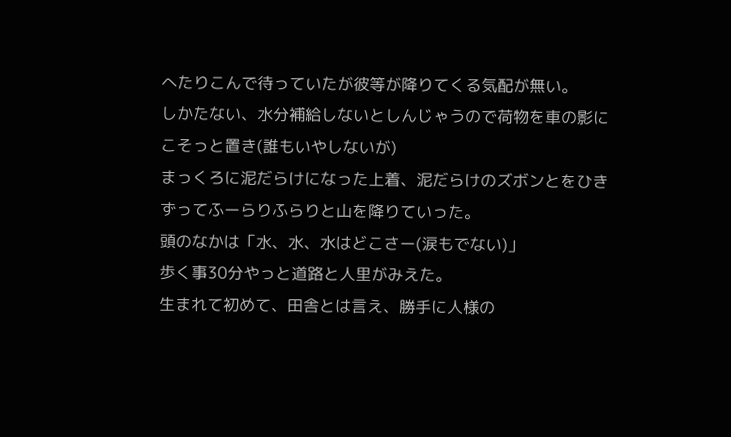へたりこんで待っていたが彼等が降りてくる気配が無い。
しかたない、水分補給しないとしんじゃうので荷物を車の影にこそっと置き(誰もいやしないが)
まっくろに泥だらけになった上着、泥だらけのズボンとをひきずってふーらりふらりと山を降りていった。
頭のなかは「水、水、水はどこさー(涙もでない)」
歩く事30分やっと道路と人里がみえた。
生まれて初めて、田舎とは言え、勝手に人様の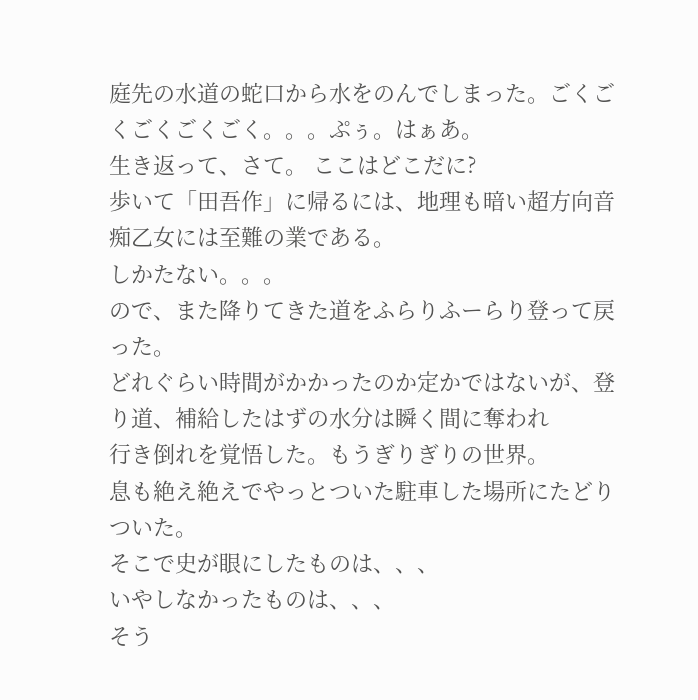庭先の水道の蛇口から水をのんでしまった。ごくごくごくごくごく。。。ぷぅ。はぁあ。
生き返って、さて。 ここはどこだに?
歩いて「田吾作」に帰るには、地理も暗い超方向音痴乙女には至難の業である。
しかたない。。。
ので、また降りてきた道をふらりふーらり登って戻った。
どれぐらい時間がかかったのか定かではないが、登り道、補給したはずの水分は瞬く間に奪われ
行き倒れを覚悟した。もうぎりぎりの世界。
息も絶え絶えでやっとついた駐車した場所にたどりついた。
そこで史が眼にしたものは、、、
いやしなかったものは、、、
そう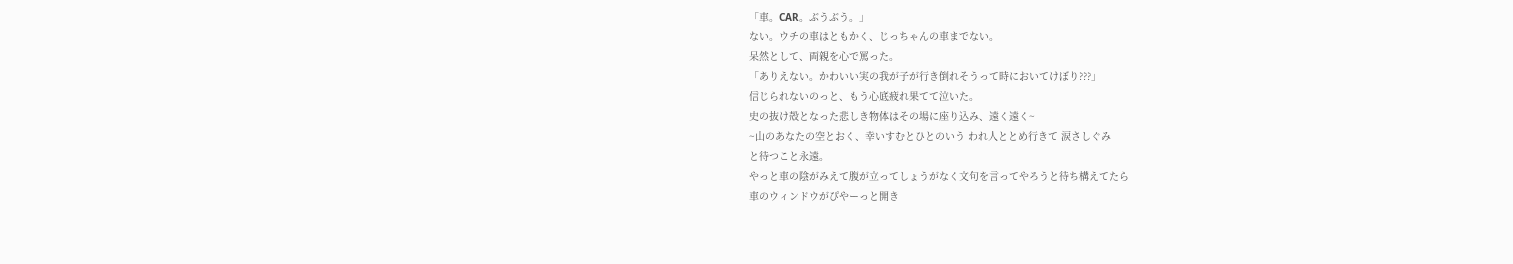「車。CAR。ぶうぶう。」
ない。ウチの車はともかく、じっちゃんの車までない。
呆然として、両親を心で罵った。
「ありえない。かわいい実の我が子が行き倒れそうって時においてけぼり???」
信じられないのっと、もう心底疲れ果てて泣いた。
史の抜け殻となった悲しき物体はその場に座り込み、遠く遠く~
~山のあなたの空とおく、幸いすむとひとのいう われ人ととめ行きて 涙さしぐみ
と待つこと永遠。
やっと車の陰がみえて腹が立ってしょうがなく文句を言ってやろうと待ち構えてたら
車のウィンドウがぴやーっと開き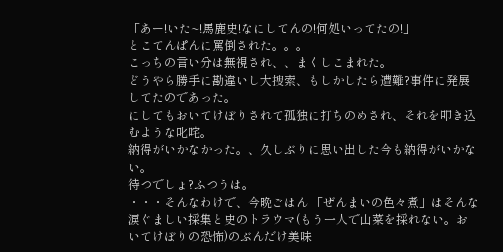「あー!いた~!馬鹿史!なにしてんの!何処いってたの!」
とこてんぱんに罵倒された。。。
こっちの言い分は無視され、、まくしこまれた。
どうやら勝手に勘違いし大捜索、もしかしたら遭難?事件に発展してたのであった。
にしてもおいてけぼりされて孤独に打ちのめされ、それを叩き込むような叱咤。
納得がいかなかった。、久しぶりに思い出した今も納得がいかない。
待つでしょ?ふつうは。
・・・そんなわけで、今晩ごはん 「ぜんまいの色々煮」はそんな涙ぐましい採集と史のトラウマ(もう一人で山菜を採れない。おいてけぼりの恐怖)のぶんだけ美味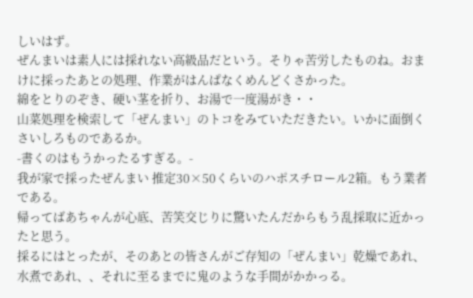しいはず。
ぜんまいは素人には採れない高級品だという。そりゃ苦労したものね。おまけに採ったあとの処理、作業がはんぱなくめんどくさかった。
綿をとりのぞき、硬い茎を折り、お湯で一度湯がき・・
山菜処理を検索して「ぜんまい」のトコをみていただきたい。いかに面倒くさいしろものであるか。
-書くのはもうかったるすぎる。-
我が家で採ったぜんまい 推定30×50くらいのハポスチロール2箱。もう業者である。
帰ってばあちゃんが心底、苦笑交じりに驚いたんだからもう乱採取に近かったと思う。
採るにはとったが、そのあとの皆さんがご存知の「ぜんまい」乾燥であれ、水煮であれ、、それに至るまでに鬼のような手間がかかっる。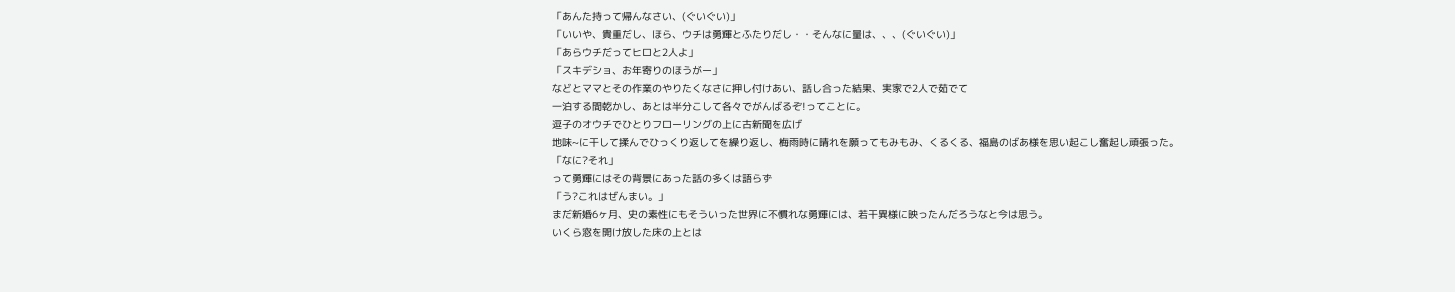「あんた持って帰んなさい、(ぐいぐい)」
「いいや、貴重だし、ほら、ウチは勇輝とふたりだし・・そんなに量は、、、(ぐいぐい)」
「あらウチだってヒロと2人よ」
「スキデショ、お年寄りのほうがー」
などとママとその作業のやりたくなさに押し付けあい、話し合った結果、実家で2人で茹でて
一泊する間乾かし、あとは半分こして各々でがんばるぞ!ってことに。
逗子のオウチでひとりフローリングの上に古新聞を広げ
地味~に干して揉んでひっくり返してを繰り返し、梅雨時に晴れを願ってもみもみ、くるくる、福島のばあ様を思い起こし奮起し頑張った。
「なに?それ」
って勇輝にはその背景にあった話の多くは語らず
「う?これはぜんまい。」
まだ新婚6ヶ月、史の素性にもそういった世界に不慣れな勇輝には、若干異様に映ったんだろうなと今は思う。
いくら窓を開け放した床の上とは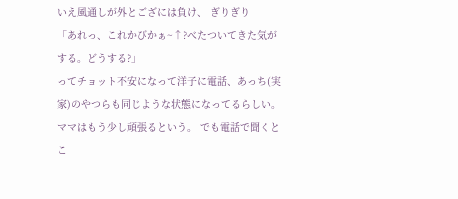いえ風通しが外とござには負け、 ぎりぎり
「あれっ、これかびかぁ~↑?べたついてきた気がする。どうする?」
ってチョット不安になって洋子に電話、あっち(実家)のやつらも同じような状態になってるらしい。
ママはもう少し頑張るという。 でも電話で聞くとこ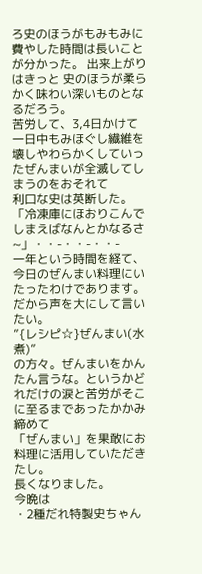ろ史のほうがもみもみに費やした時間は長いことが分かった。 出来上がりはきっと 史のほうが柔らかく味わい深いものとなるだろう。
苦労して、3,4日かけて一日中もみほぐし繊維を壊しやわらかくしていったぜんまいが全滅してしまうのをおそれて
利口な史は英断した。
「冷凍庫にほおりこんでしまえばなんとかなるさ~」・・-・・-・・-
一年という時間を経て、
今日のぜんまい料理にいたったわけであります。
だから声を大にして言いたい。
”{レシピ☆}ぜんまい(水煮)”
の方々。ぜんまいをかんたん言うな。というかどれだけの涙と苦労がそこに至るまであったかかみ締めて
「ぜんまい」を果敢にお料理に活用していただきたし。
長くなりました。
今晩は
・2種だれ特製史ちゃん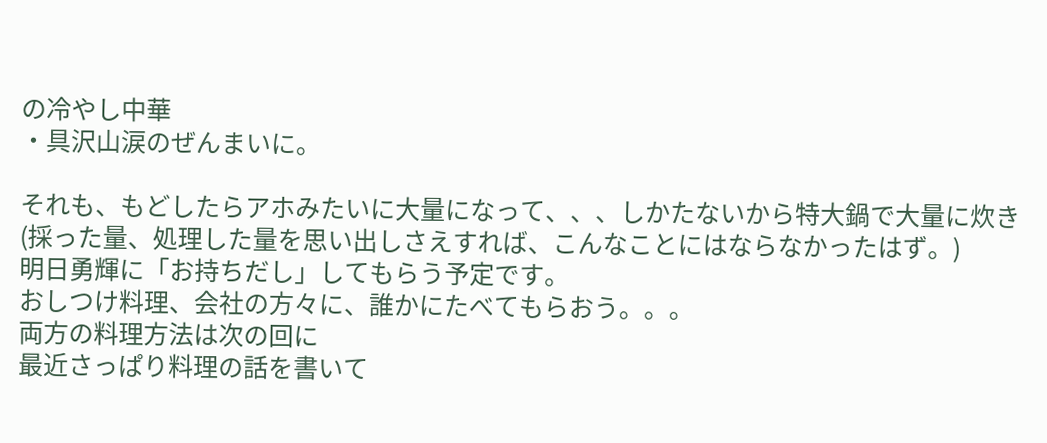の冷やし中華
・具沢山涙のぜんまいに。

それも、もどしたらアホみたいに大量になって、、、しかたないから特大鍋で大量に炊き
(採った量、処理した量を思い出しさえすれば、こんなことにはならなかったはず。)
明日勇輝に「お持ちだし」してもらう予定です。
おしつけ料理、会社の方々に、誰かにたべてもらおう。。。
両方の料理方法は次の回に
最近さっぱり料理の話を書いて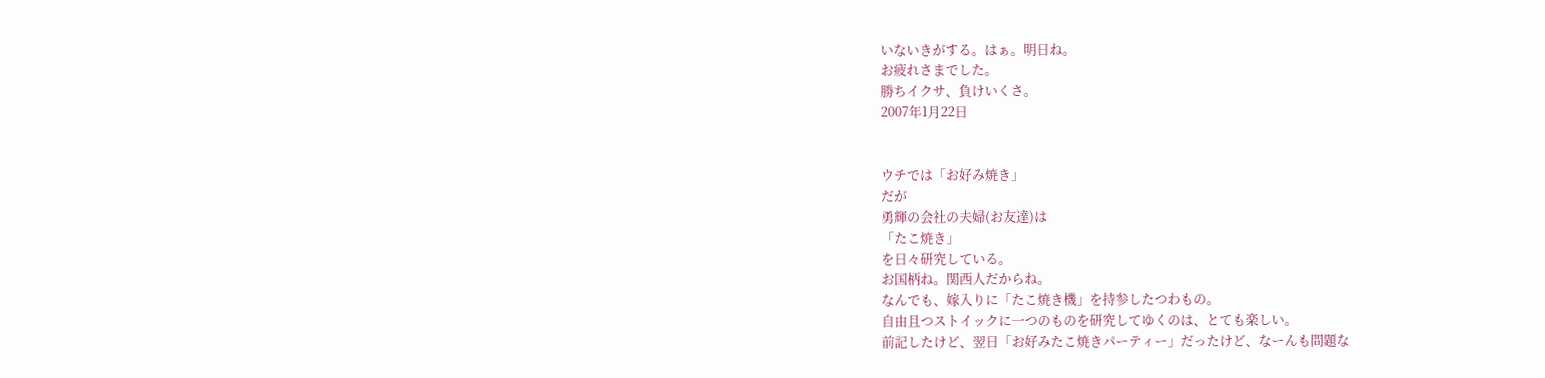いないきがする。はぁ。明日ね。
お疲れさまでした。
勝ちイクサ、負けいくさ。
2007年1月22日


ウチでは「お好み焼き」
だが
勇輝の会社の夫婦(お友達)は
「たこ焼き」
を日々研究している。
お国柄ね。関西人だからね。
なんでも、嫁入りに「たこ焼き機」を持参したつわもの。
自由且つストイックに一つのものを研究してゆくのは、とても楽しい。
前記したけど、翌日「お好みたこ焼きパーティー」だったけど、なーんも問題な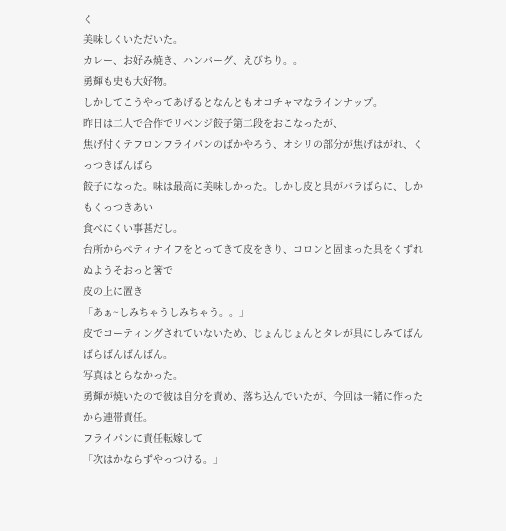く
美味しくいただいた。
カレー、お好み焼き、ハンバーグ、えびちり。。
勇輝も史も大好物。
しかしてこうやってあげるとなんともオコチャマなラインナップ。
昨日は二人で合作でリベンジ餃子第二段をおこなったが、
焦げ付くテフロンフライパンのばかやろう、オシリの部分が焦げはがれ、くっつきばんばら
餃子になった。味は最高に美味しかった。しかし皮と具がバラばらに、しかもくっつきあい
食べにくい事甚だし。
台所からぺティナイフをとってきて皮をきり、コロンと固まった具をくずれぬようそおっと箸で
皮の上に置き
「あぁ~しみちゃうしみちゃう。。」
皮でコーティングされていないため、じょんじょんとタレが具にしみてばんばらばんばんばん。
写真はとらなかった。
勇輝が焼いたので彼は自分を責め、落ち込んでいたが、今回は一緒に作ったから連帯責任。
フライパンに責任転嫁して
「次はかならずやっつける。」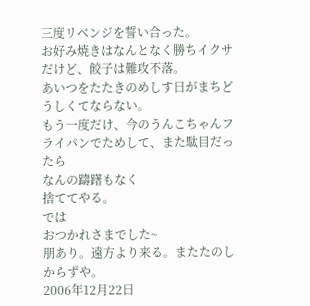三度リベンジを誓い合った。
お好み焼きはなんとなく勝ちイクサだけど、餃子は難攻不落。
あいつをたたきのめしす日がまちどうしくてならない。
もう一度だけ、今のうんこちゃんフライパンでためして、また駄目だったら
なんの躊躇もなく
捨ててやる。
では
おつかれさまでした~
朋あり。遠方より来る。またたのしからずや。
2006年12月22日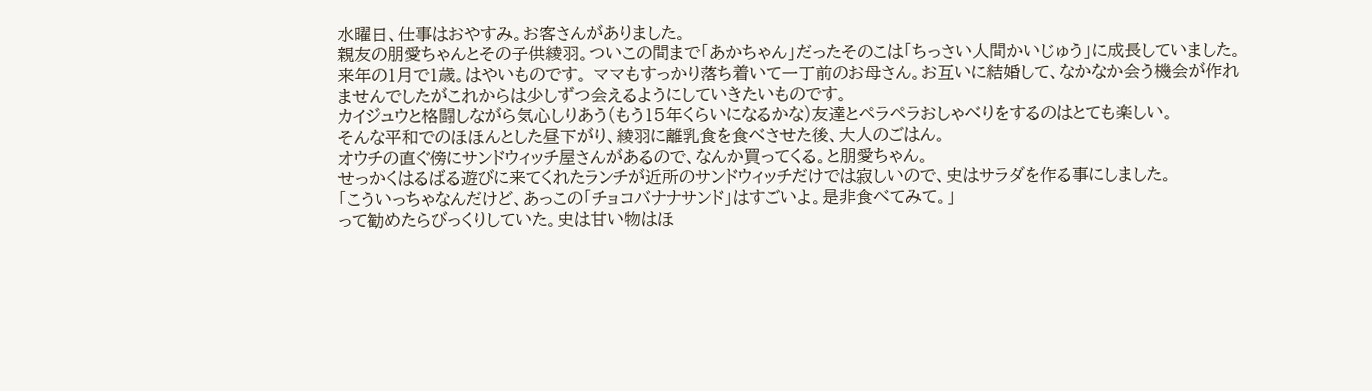水曜日、仕事はおやすみ。お客さんがありました。
親友の朋愛ちゃんとその子供綾羽。ついこの間まで「あかちゃん」だったそのこは「ちっさい人間かいじゅう」に成長していました。
来年の1月で1歳。はやいものです。 ママもすっかり落ち着いて一丁前のお母さん。お互いに結婚して、なかなか会う機会が作れませんでしたがこれからは少しずつ会えるようにしていきたいものです。
カイジュウと格闘しながら気心しりあう(もう15年くらいになるかな)友達とペラペラおしゃべりをするのはとても楽しい。
そんな平和でのほほんとした昼下がり、綾羽に離乳食を食べさせた後、大人のごはん。
オウチの直ぐ傍にサンドウィッチ屋さんがあるので、なんか買ってくる。と朋愛ちゃん。
せっかくはるばる遊びに来てくれたランチが近所のサンドウィッチだけでは寂しいので、史はサラダを作る事にしました。
「こういっちゃなんだけど、あっこの「チョコバナナサンド」はすごいよ。是非食べてみて。」
って勧めたらびっくりしていた。史は甘い物はほ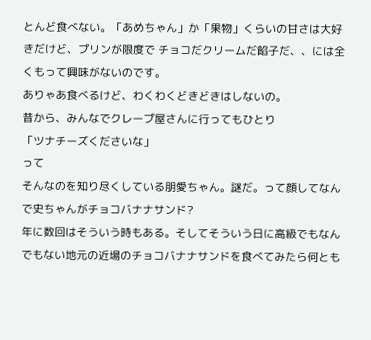とんど食べない。「あめちゃん」か「果物」くらいの甘さは大好きだけど、プリンが限度で チョコだクリームだ餡子だ、、には全くもって興味がないのです。
ありゃあ食べるけど、わくわくどきどきはしないの。
昔から、みんなでクレープ屋さんに行ってもひとり
「ツナチーズくださいな」
って
そんなのを知り尽くしている朋愛ちゃん。謎だ。って顔してなんで史ちゃんがチョコバナナサンド?
年に数回はそういう時もある。そしてそういう日に高級でもなんでもない地元の近場のチョコバナナサンドを食べてみたら何とも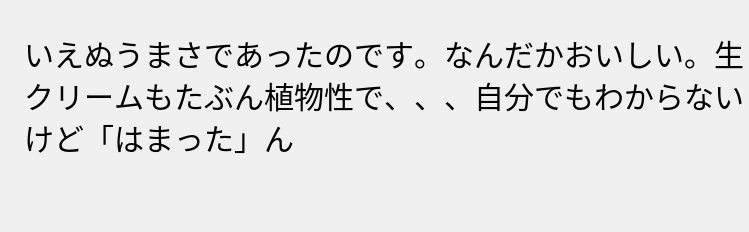いえぬうまさであったのです。なんだかおいしい。生クリームもたぶん植物性で、、、自分でもわからないけど「はまった」ん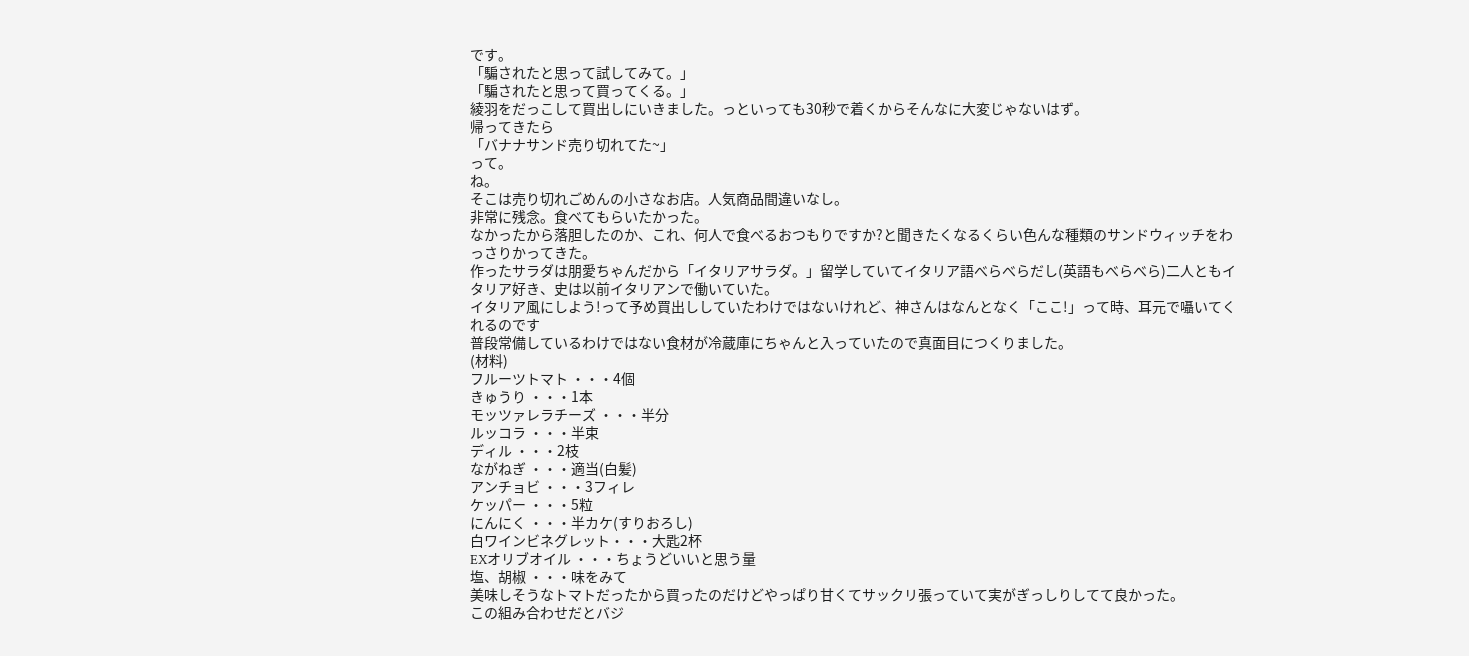です。
「騙されたと思って試してみて。」
「騙されたと思って買ってくる。」
綾羽をだっこして買出しにいきました。っといっても30秒で着くからそんなに大変じゃないはず。
帰ってきたら
「バナナサンド売り切れてた~」
って。
ね。
そこは売り切れごめんの小さなお店。人気商品間違いなし。
非常に残念。食べてもらいたかった。
なかったから落胆したのか、これ、何人で食べるおつもりですか?と聞きたくなるくらい色んな種類のサンドウィッチをわっさりかってきた。
作ったサラダは朋愛ちゃんだから「イタリアサラダ。」留学していてイタリア語べらべらだし(英語もべらべら)二人ともイタリア好き、史は以前イタリアンで働いていた。
イタリア風にしよう!って予め買出ししていたわけではないけれど、神さんはなんとなく「ここ!」って時、耳元で囁いてくれるのです
普段常備しているわけではない食材が冷蔵庫にちゃんと入っていたので真面目につくりました。
(材料)
フルーツトマト ・・・4個
きゅうり ・・・1本
モッツァレラチーズ ・・・半分
ルッコラ ・・・半束
ディル ・・・2枝
ながねぎ ・・・適当(白髪)
アンチョビ ・・・3フィレ
ケッパー ・・・5粒
にんにく ・・・半カケ(すりおろし)
白ワインビネグレット・・・大匙2杯
EXオリブオイル ・・・ちょうどいいと思う量
塩、胡椒 ・・・味をみて
美味しそうなトマトだったから買ったのだけどやっぱり甘くてサックリ張っていて実がぎっしりしてて良かった。
この組み合わせだとバジ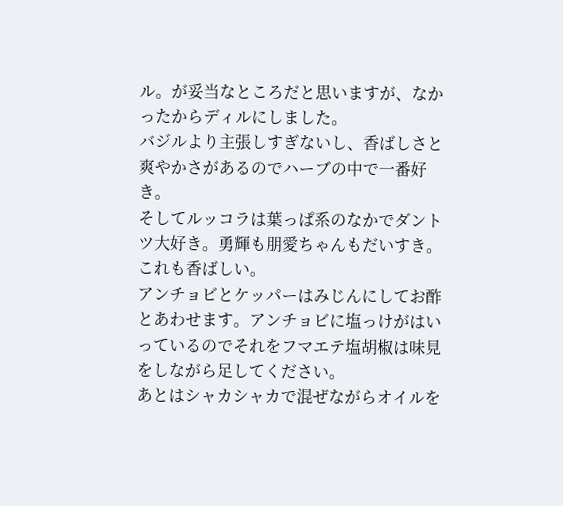ル。が妥当なところだと思いますが、なかったからディルにしました。
バジルより主張しすぎないし、香ばしさと爽やかさがあるのでハーブの中で一番好き。
そしてルッコラは葉っぱ系のなかでダントツ大好き。勇輝も朋愛ちゃんもだいすき。これも香ばしい。
アンチョビとケッパーはみじんにしてお酢とあわせます。アンチョビに塩っけがはいっているのでそれをフマエテ塩胡椒は味見をしながら足してください。
あとはシャカシャカで混ぜながらオイルを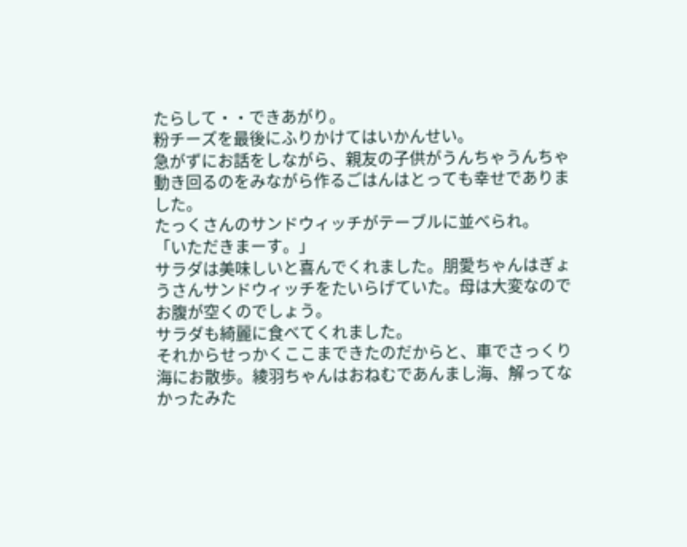たらして・・できあがり。
粉チーズを最後にふりかけてはいかんせい。
急がずにお話をしながら、親友の子供がうんちゃうんちゃ動き回るのをみながら作るごはんはとっても幸せでありました。
たっくさんのサンドウィッチがテーブルに並べられ。
「いただきまーす。」
サラダは美味しいと喜んでくれました。朋愛ちゃんはぎょうさんサンドウィッチをたいらげていた。母は大変なのでお腹が空くのでしょう。
サラダも綺麗に食べてくれました。
それからせっかくここまできたのだからと、車でさっくり海にお散歩。綾羽ちゃんはおねむであんまし海、解ってなかったみた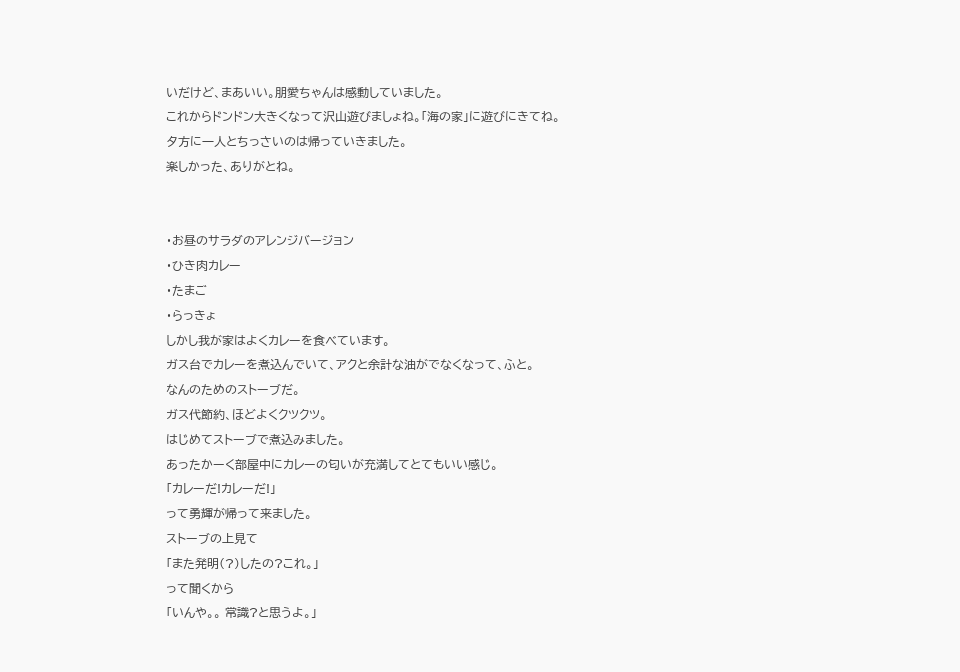いだけど、まあいい。朋愛ちゃんは感動していました。
これからドンドン大きくなって沢山遊びましょね。「海の家」に遊びにきてね。
夕方に一人とちっさいのは帰っていきました。
楽しかった、ありがとね。


・お昼のサラダのアレンジバージョン
・ひき肉カレー
・たまご
・らっきょ
しかし我が家はよくカレーを食べています。
ガス台でカレーを煮込んでいて、アクと余計な油がでなくなって、ふと。
なんのためのストーブだ。
ガス代節約、ほどよくクツクツ。
はじめてストーブで煮込みました。
あったかーく部屋中にカレーの匂いが充満してとてもいい感じ。
「カレーだ!カレーだ!」
って勇輝が帰って来ました。
ストーブの上見て
「また発明(?)したの?これ。」
って聞くから
「いんや。。 常識?と思うよ。」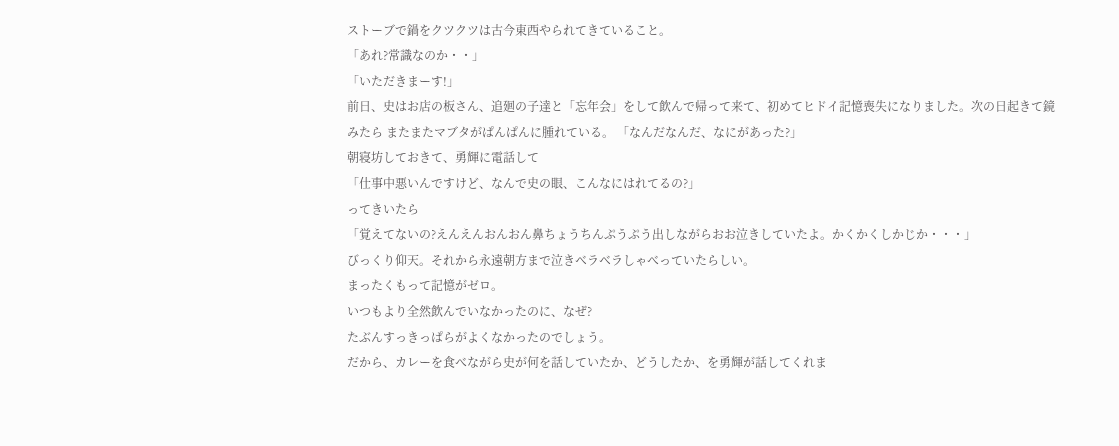ストーブで鍋をクツクツは古今東西やられてきていること。
「あれ?常識なのか・・」
「いただきまーす!」
前日、史はお店の板さん、追廻の子達と「忘年会」をして飲んで帰って来て、初めてヒドイ記憶喪失になりました。次の日起きて鏡みたら またまたマブタがぱんぱんに腫れている。 「なんだなんだ、なにがあった?」
朝寝坊しておきて、勇輝に電話して
「仕事中悪いんですけど、なんで史の眼、こんなにはれてるの?」
ってきいたら
「覚えてないの?えんえんおんおん鼻ちょうちんぷうぷう出しながらおお泣きしていたよ。かくかくしかじか・・・」
びっくり仰天。それから永遠朝方まで泣きベラベラしゃべっていたらしい。
まったくもって記憶がゼロ。
いつもより全然飲んでいなかったのに、なぜ?
たぶんすっきっぱらがよくなかったのでしょう。
だから、カレーを食べながら史が何を話していたか、どうしたか、を勇輝が話してくれま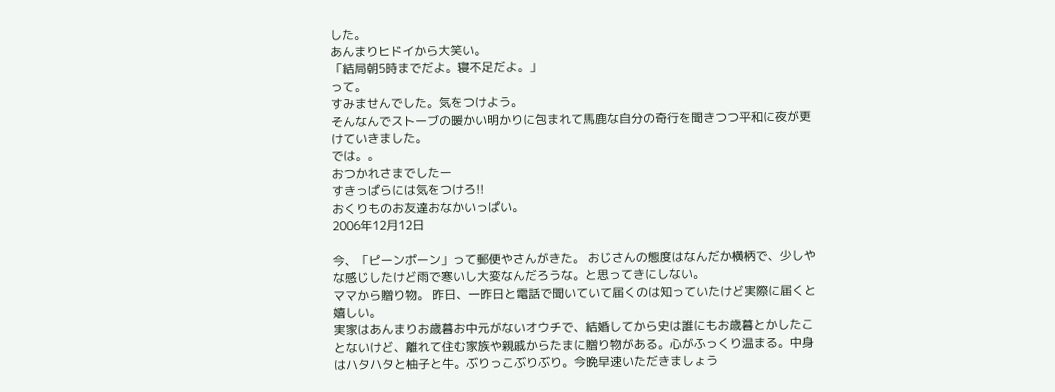した。
あんまりヒドイから大笑い。
「結局朝5時までだよ。寝不足だよ。」
って。
すみませんでした。気をつけよう。
そんなんでストーブの暖かい明かりに包まれて馬鹿な自分の奇行を聞きつつ平和に夜が更けていきました。
では。。
おつかれさまでしたー
すきっぱらには気をつけろ!!
おくりものお友達おなかいっぱい。
2006年12月12日

今、「ピーンポーン」って郵便やさんがきた。 おじさんの態度はなんだか横柄で、少しやな感じしたけど雨で寒いし大変なんだろうな。と思ってきにしない。
ママから贈り物。 昨日、一昨日と電話で聞いていて届くのは知っていたけど実際に届くと嬉しい。
実家はあんまりお歳暮お中元がないオウチで、結婚してから史は誰にもお歳暮とかしたことないけど、離れて住む家族や親戚からたまに贈り物がある。心がふっくり温まる。中身はハタハタと柚子と牛。ぶりっこぶりぶり。今晩早速いただきましょう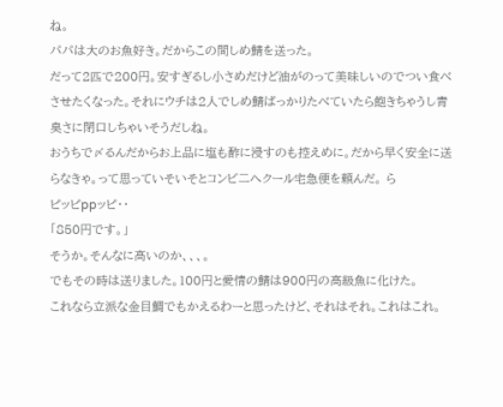ね。
パパは大のお魚好き。だからこの間しめ鯖を送った。
だって2匹で200円。安すぎるし小さめだけど油がのって美味しいのでつい食べさせたくなった。それにウチは2人でしめ鯖ばっかりたべていたら飽きちゃうし青臭さに閉口しちゃいそうだしね。
おうちで〆るんだからお上品に塩も酢に浸すのも控えめに。だから早く安全に送らなきゃ。って思っていそいそとコンビ二へクール宅急便を頼んだ。 ら
ピッピppッピ・・
「850円です。」
そうか。そんなに高いのか、、、。
でもその時は送りました。100円と愛情の鯖は900円の高級魚に化けた。
これなら立派な金目鯛でもかえるわーと思ったけど、それはそれ。これはこれ。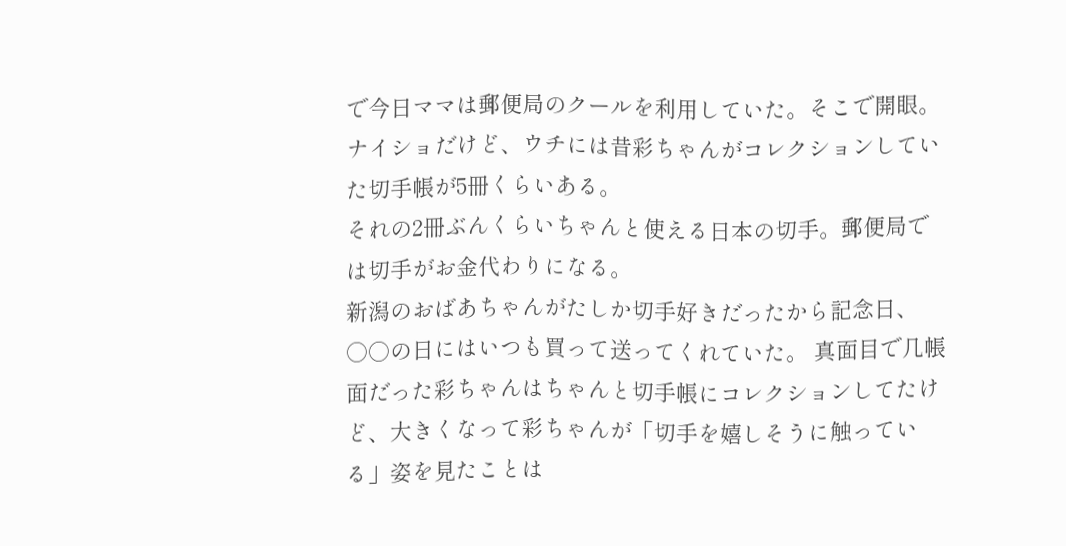で今日ママは郵便局のクールを利用していた。そこで開眼。
ナイショだけど、ウチには昔彩ちゃんがコレクションしていた切手帳が5冊くらいある。
それの2冊ぶんくらいちゃんと使える日本の切手。郵便局では切手がお金代わりになる。
新潟のおばあちゃんがたしか切手好きだったから記念日、○○の日にはいつも買って送ってくれていた。 真面目で几帳面だった彩ちゃんはちゃんと切手帳にコレクションしてたけど、大きくなって彩ちゃんが「切手を嬉しそうに触っている」姿を見たことは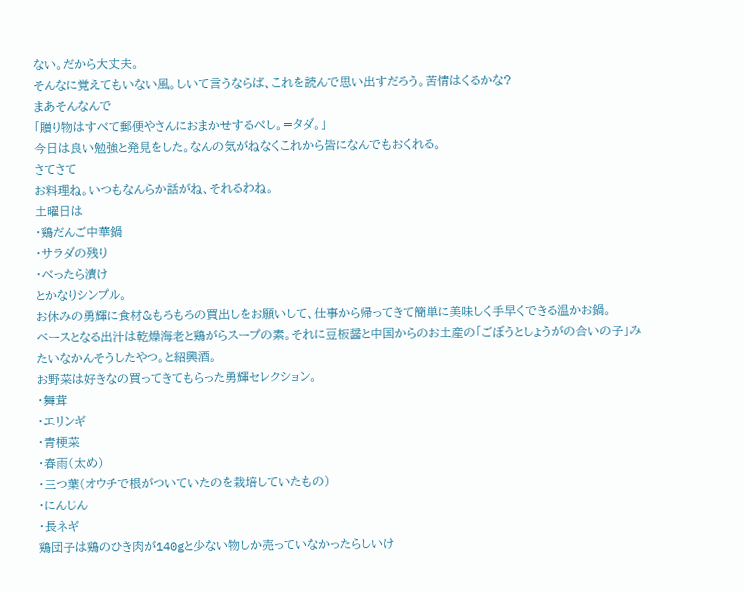ない。だから大丈夫。
そんなに覚えてもいない風。しいて言うならば、これを読んで思い出すだろう。苦情はくるかな?
まあそんなんで
「贈り物はすべて郵便やさんにおまかせするべし。=タダ。」
今日は良い勉強と発見をした。なんの気がねなくこれから皆になんでもおくれる。
さてさて
お料理ね。いつもなんらか話がね、それるわね。
土曜日は
・鶏だんご中華鍋
・サラダの残り
・べったら漬け
とかなりシンプル。
お休みの勇輝に食材&もろもろの買出しをお願いして、仕事から帰ってきて簡単に美味しく手早くできる温かお鍋。
ベースとなる出汁は乾燥海老と鶏がらスープの素。それに豆板醤と中国からのお土産の「ごぼうとしょうがの合いの子」みたいなかんそうしたやつ。と紹興酒。
お野菜は好きなの買ってきてもらった勇輝セレクション。
・舞茸
・エリンギ
・青梗菜
・春雨(太め)
・三つ葉(オウチで根がついていたのを栽培していたもの)
・にんじん
・長ネギ
鶏団子は鶏のひき肉が140gと少ない物しか売っていなかったらしいけ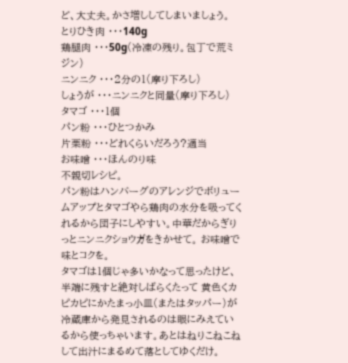ど、大丈夫。かさ増ししてしまいましょう。
とりひき肉 ・・・140g
鶏腿肉 ・・・50g(冷凍の残り。包丁で荒ミジン)
ニンニク ・・・2分の1(摩り下ろし)
しょうが ・・・ニンニクと同量(摩り下ろし)
タマゴ ・・・1個
パン粉 ・・・ひとつかみ
片栗粉 ・・・どれくらいだろう?適当
お味噌 ・・・ほんのり味
不親切レシピ。
パン粉はハンバーグのアレンジでボリュームアップとタマゴやら鶏肉の水分を吸ってくれるから団子にしやすい。中華だからぎりっとニンニクショウガをきかせて。 お味噌で味とコクを。
タマゴは1個じゃ多いかなって思ったけど、半端に残すと絶対しばらくたって 黄色くカピカピにかたまっ小皿(またはタッパー)が冷蔵庫から発見されるのは眼にみえているから使っちゃいます。あとはねりこねこねして出汁にまるめて落としてゆくだけ。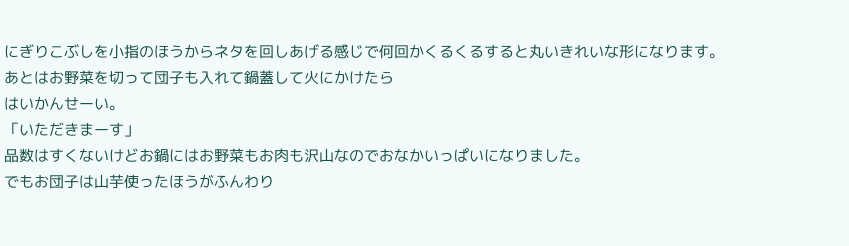にぎりこぶしを小指のほうからネタを回しあげる感じで何回かくるくるすると丸いきれいな形になります。
あとはお野菜を切って団子も入れて鍋蓋して火にかけたら
はいかんせーい。
「いただきまーす」
品数はすくないけどお鍋にはお野菜もお肉も沢山なのでおなかいっぱいになりました。
でもお団子は山芋使ったほうがふんわり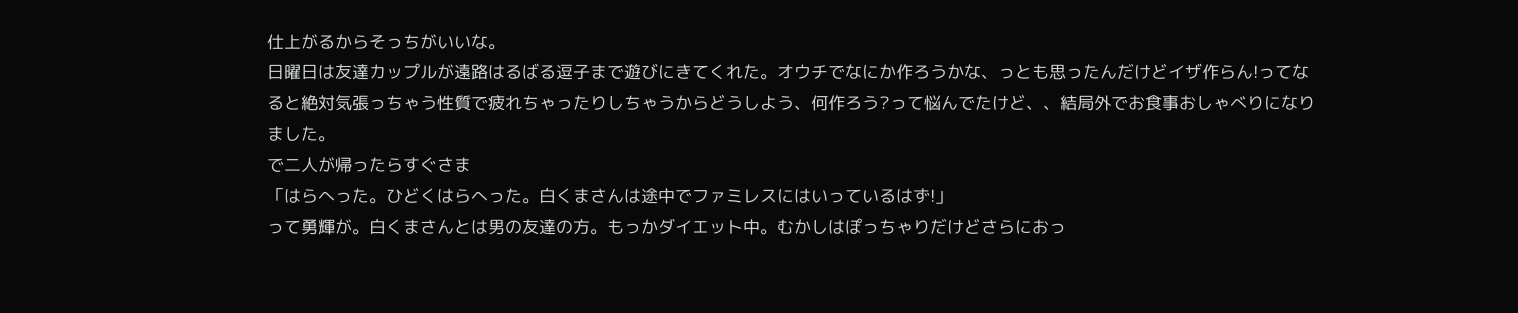仕上がるからそっちがいいな。
日曜日は友達カップルが遠路はるばる逗子まで遊びにきてくれた。オウチでなにか作ろうかな、っとも思ったんだけどイザ作らん!ってなると絶対気張っちゃう性質で疲れちゃったりしちゃうからどうしよう、何作ろう?って悩んでたけど、、結局外でお食事おしゃべりになりました。
で二人が帰ったらすぐさま
「はらへった。ひどくはらへった。白くまさんは途中でファミレスにはいっているはず!」
って勇輝が。白くまさんとは男の友達の方。もっかダイエット中。むかしはぽっちゃりだけどさらにおっ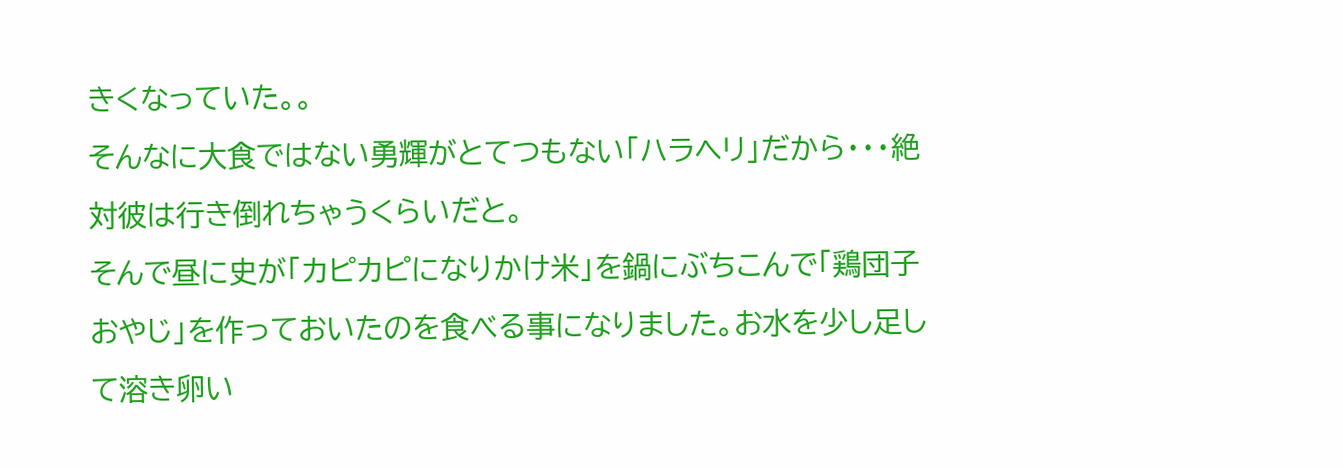きくなっていた。。
そんなに大食ではない勇輝がとてつもない「ハラヘリ」だから・・・絶対彼は行き倒れちゃうくらいだと。
そんで昼に史が「カピカピになりかけ米」を鍋にぶちこんで「鶏団子おやじ」を作っておいたのを食べる事になりました。お水を少し足して溶き卵い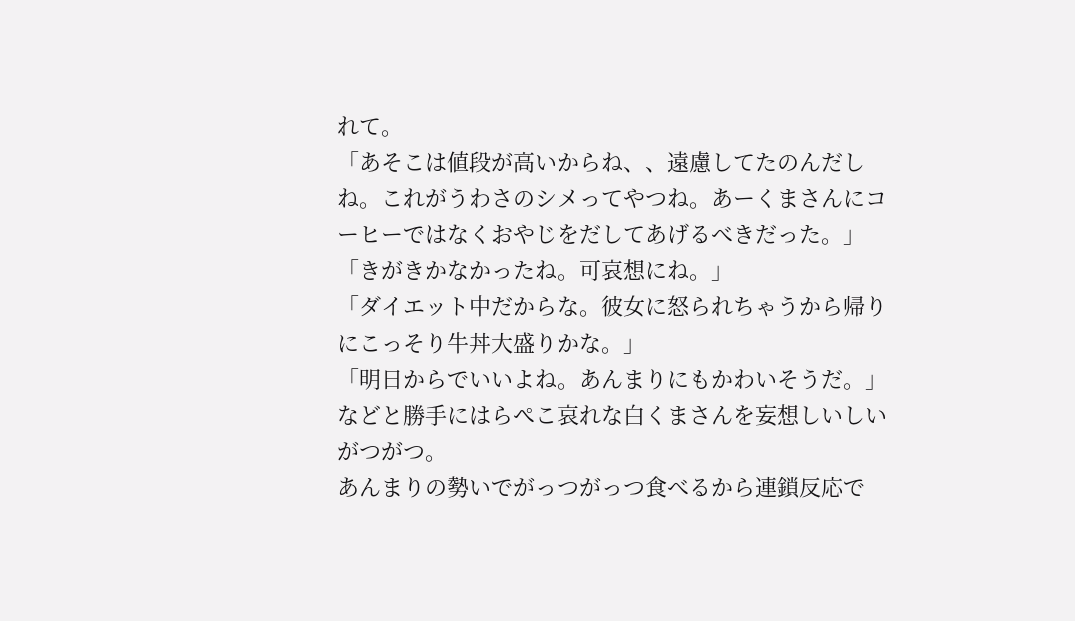れて。
「あそこは値段が高いからね、、遠慮してたのんだしね。これがうわさのシメってやつね。あーくまさんにコーヒーではなくおやじをだしてあげるべきだった。」
「きがきかなかったね。可哀想にね。」
「ダイエット中だからな。彼女に怒られちゃうから帰りにこっそり牛丼大盛りかな。」
「明日からでいいよね。あんまりにもかわいそうだ。」
などと勝手にはらぺこ哀れな白くまさんを妄想しいしいがつがつ。
あんまりの勢いでがっつがっつ食べるから連鎖反応で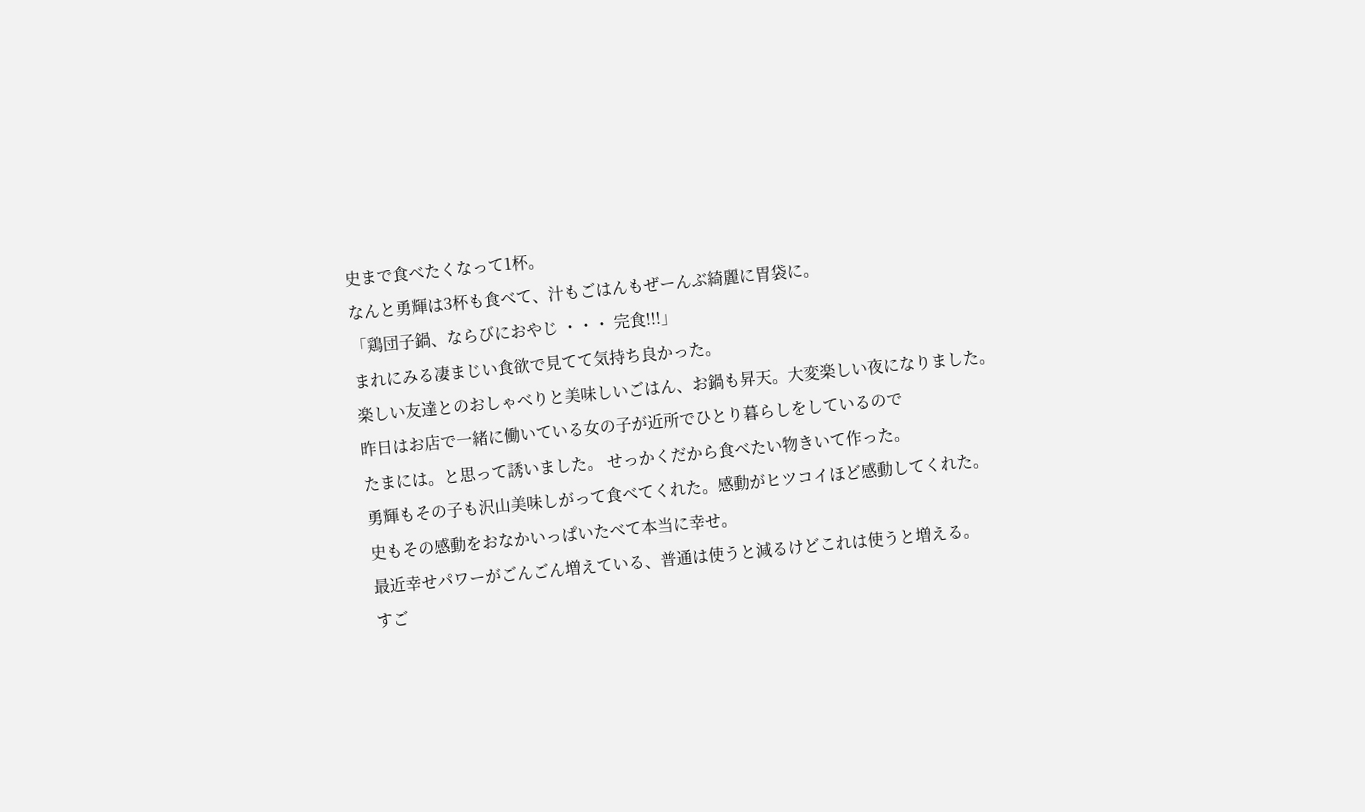史まで食べたくなって1杯。
なんと勇輝は3杯も食べて、汁もごはんもぜーんぶ綺麗に胃袋に。
「鶏団子鍋、ならびにおやじ ・・・ 完食!!!」
まれにみる凄まじい食欲で見てて気持ち良かった。
楽しい友達とのおしゃべりと美味しいごはん、お鍋も昇天。大変楽しい夜になりました。
昨日はお店で一緒に働いている女の子が近所でひとり暮らしをしているので
たまには。と思って誘いました。 せっかくだから食べたい物きいて作った。
勇輝もその子も沢山美味しがって食べてくれた。感動がヒツコイほど感動してくれた。
史もその感動をおなかいっぱいたべて本当に幸せ。
最近幸せパワーがごんごん増えている、普通は使うと減るけどこれは使うと増える。
すご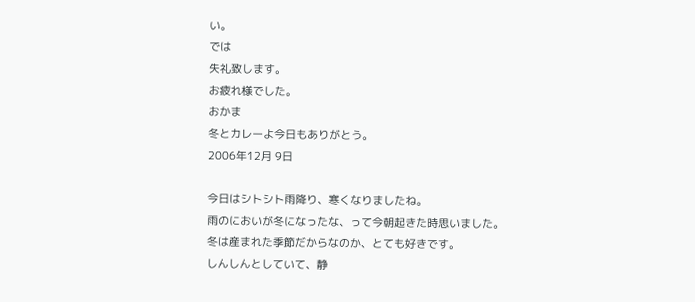い。
では
失礼致します。
お疲れ様でした。
おかま
冬とカレーよ今日もありがとう。
2006年12月 9日

今日はシトシト雨降り、寒くなりましたね。
雨のにおいが冬になったな、って今朝起きた時思いました。
冬は産まれた季節だからなのか、とても好きです。
しんしんとしていて、静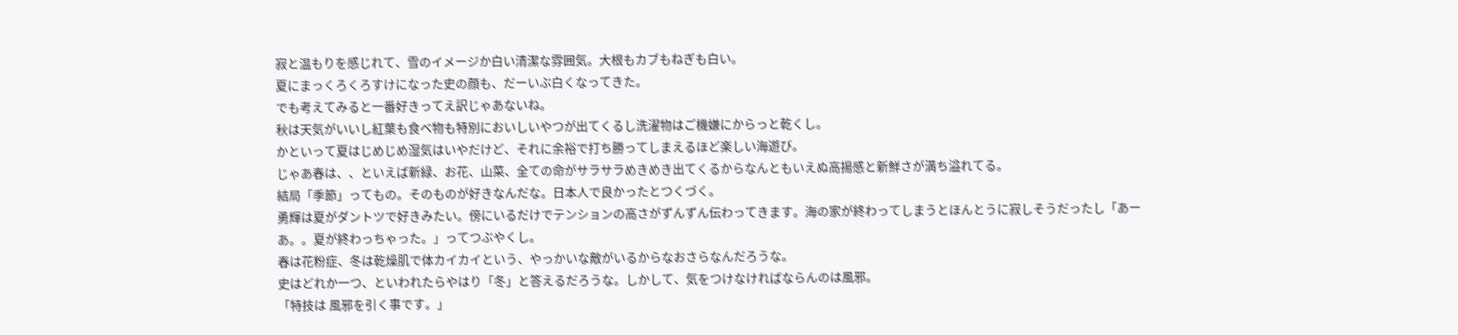寂と温もりを感じれて、雪のイメージか白い清潔な雰囲気。大根もカブもねぎも白い。
夏にまっくろくろすけになった史の顔も、だーいぶ白くなってきた。
でも考えてみると一番好きってえ訳じゃあないね。
秋は天気がいいし紅葉も食べ物も特別においしいやつが出てくるし洗濯物はご機嫌にからっと乾くし。
かといって夏はじめじめ湿気はいやだけど、それに余裕で打ち勝ってしまえるほど楽しい海遊び。
じゃあ春は、、といえば新緑、お花、山菜、全ての命がサラサラめきめき出てくるからなんともいえぬ高揚感と新鮮さが満ち溢れてる。
結局「季節」ってもの。そのものが好きなんだな。日本人で良かったとつくづく。
勇輝は夏がダントツで好きみたい。傍にいるだけでテンションの高さがずんずん伝わってきます。海の家が終わってしまうとほんとうに寂しそうだったし「あーあ。。夏が終わっちゃった。」ってつぶやくし。
春は花粉症、冬は乾燥肌で体カイカイという、やっかいな敵がいるからなおさらなんだろうな。
史はどれか一つ、といわれたらやはり「冬」と答えるだろうな。しかして、気をつけなければならんのは風邪。
「特技は 風邪を引く事です。」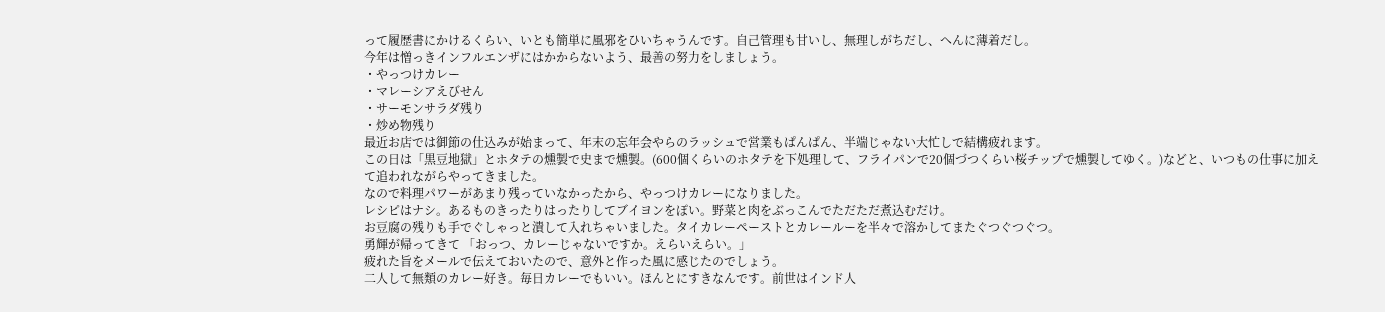って履歴書にかけるくらい、いとも簡単に風邪をひいちゃうんです。自己管理も甘いし、無理しがちだし、へんに薄着だし。
今年は憎っきインフルエンザにはかからないよう、最善の努力をしましょう。
・やっつけカレー
・マレーシアえびせん
・サーモンサラダ残り
・炒め物残り
最近お店では御節の仕込みが始まって、年末の忘年会やらのラッシュで営業もぱんぱん、半端じゃない大忙しで結構疲れます。
この日は「黒豆地獄」とホタテの燻製で史まで燻製。(600個くらいのホタテを下処理して、フライパンで20個づつくらい桜チップで燻製してゆく。)などと、いつもの仕事に加えて追われながらやってきました。
なので料理パワーがあまり残っていなかったから、やっつけカレーになりました。
レシピはナシ。あるものきったりはったりしてブイヨンをぽい。野菜と肉をぶっこんでただただ煮込むだけ。
お豆腐の残りも手でぐしゃっと潰して入れちゃいました。タイカレーペーストとカレールーを半々で溶かしてまたぐつぐつぐつ。
勇輝が帰ってきて 「おっつ、カレーじゃないですか。えらいえらい。」
疲れた旨をメールで伝えておいたので、意外と作った風に感じたのでしょう。
二人して無類のカレー好き。毎日カレーでもいい。ほんとにすきなんです。前世はインド人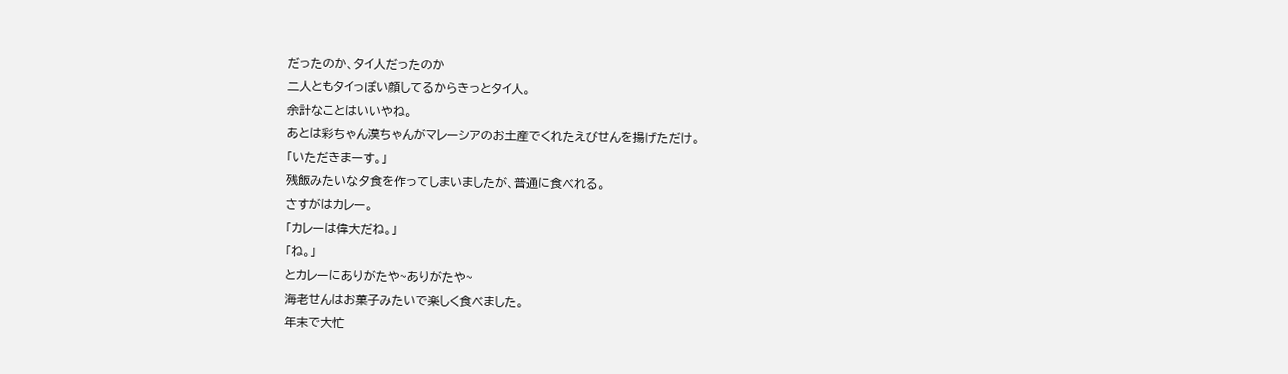だったのか、タイ人だったのか
二人ともタイっぽい顔してるからきっとタイ人。
余計なことはいいやね。
あとは彩ちゃん漠ちゃんがマレーシアのお土産でくれたえびせんを揚げただけ。
「いただきまーす。」
残飯みたいな夕食を作ってしまいましたが、普通に食べれる。
さすがはカレー。
「カレーは偉大だね。」
「ね。」
とカレーにありがたや~ありがたや~
海老せんはお菓子みたいで楽しく食べました。
年末で大忙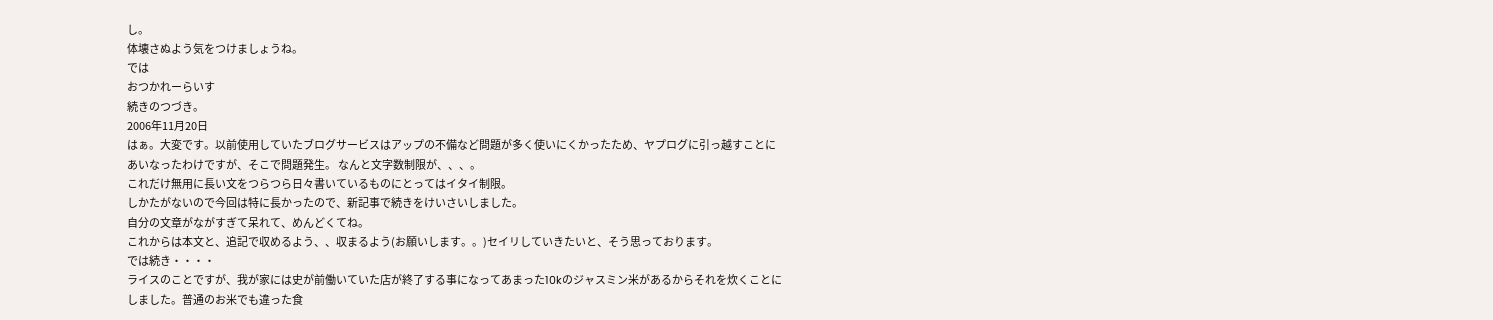し。
体壊さぬよう気をつけましょうね。
では
おつかれーらいす
続きのつづき。
2006年11月20日
はぁ。大変です。以前使用していたブログサービスはアップの不備など問題が多く使いにくかったため、ヤプログに引っ越すことにあいなったわけですが、そこで問題発生。 なんと文字数制限が、、、。
これだけ無用に長い文をつらつら日々書いているものにとってはイタイ制限。
しかたがないので今回は特に長かったので、新記事で続きをけいさいしました。
自分の文章がながすぎて呆れて、めんどくてね。
これからは本文と、追記で収めるよう、、収まるよう(お願いします。。)セイリしていきたいと、そう思っております。
では続き・・・・
ライスのことですが、我が家には史が前働いていた店が終了する事になってあまった10kのジャスミン米があるからそれを炊くことにしました。普通のお米でも違った食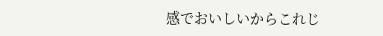感でおいしいからこれじ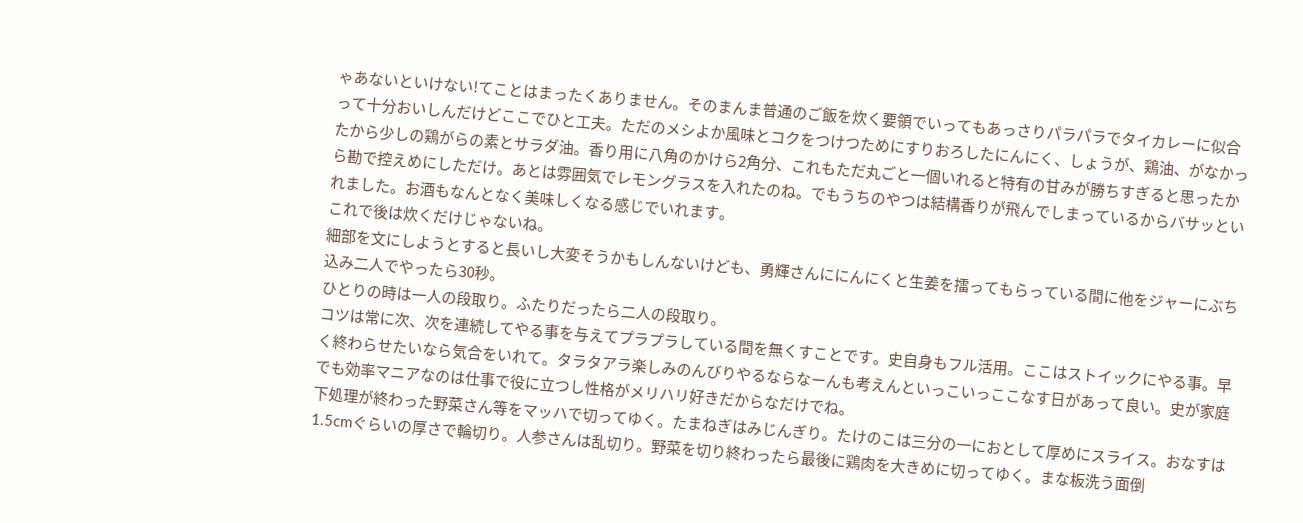ゃあないといけない!てことはまったくありません。そのまんま普通のご飯を炊く要領でいってもあっさりパラパラでタイカレーに似合って十分おいしんだけどここでひと工夫。ただのメシよか風味とコクをつけつためにすりおろしたにんにく、しょうが、鶏油、がなかったから少しの鶏がらの素とサラダ油。香り用に八角のかけら2角分、これもただ丸ごと一個いれると特有の甘みが勝ちすぎると思ったから勘で控えめにしただけ。あとは雰囲気でレモングラスを入れたのね。でもうちのやつは結構香りが飛んでしまっているからバサッといれました。お酒もなんとなく美味しくなる感じでいれます。
これで後は炊くだけじゃないね。
細部を文にしようとすると長いし大変そうかもしんないけども、勇輝さんににんにくと生姜を擂ってもらっている間に他をジャーにぶち込み二人でやったら30秒。
ひとりの時は一人の段取り。ふたりだったら二人の段取り。
コツは常に次、次を連続してやる事を与えてプラプラしている間を無くすことです。史自身もフル活用。ここはストイックにやる事。早く終わらせたいなら気合をいれて。タラタアラ楽しみのんびりやるならなーんも考えんといっこいっここなす日があって良い。史が家庭でも効率マニアなのは仕事で役に立つし性格がメリハリ好きだからなだけでね。
下処理が終わった野菜さん等をマッハで切ってゆく。たまねぎはみじんぎり。たけのこは三分の一におとして厚めにスライス。おなすは1.5cmぐらいの厚さで輪切り。人参さんは乱切り。野菜を切り終わったら最後に鶏肉を大きめに切ってゆく。まな板洗う面倒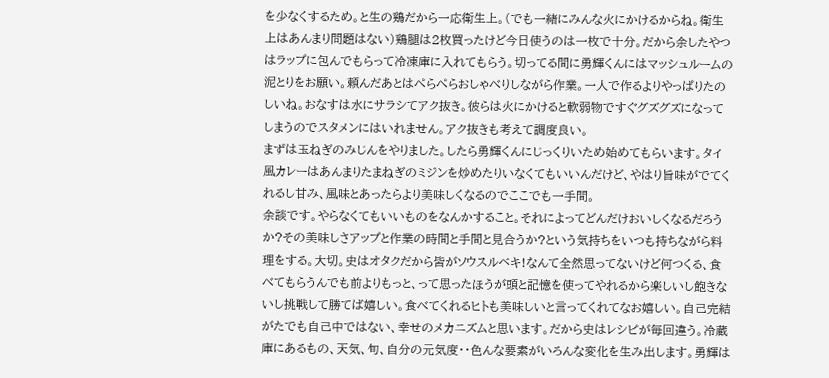を少なくするため。と生の鶏だから一応衛生上。(でも一緒にみんな火にかけるからね。衛生上はあんまり問題はない)鶏腿は2枚買ったけど今日使うのは一枚で十分。だから余したやつはラップに包んでもらって冷凍庫に入れてもらう。切ってる間に勇輝くんにはマッシュルームの泥とりをお願い。頼んだあとはぺらぺらおしゃべりしながら作業。一人で作るよりやっぱりたのしいね。おなすは水にサラシてアク抜き。彼らは火にかけると軟弱物ですぐグズグズになってしまうのでスタメンにはいれません。アク抜きも考えて調度良い。
まずは玉ねぎのみじんをやりました。したら勇輝くんにじっくりいため始めてもらいます。タイ風カレーはあんまりたまねぎのミジンを炒めたりいなくてもいいんだけど、やはり旨味がでてくれるし甘み、風味とあったらより美味しくなるのでここでも一手間。
余談です。やらなくてもいいものをなんかすること。それによってどんだけおいしくなるだろうか?その美味しさアップと作業の時間と手間と見合うか?という気持ちをいつも持ちながら料理をする。大切。史はオタクだから皆がソウスルベキ!なんて全然思ってないけど何つくる、食べてもらうんでも前よりもっと、って思ったほうが頭と記憶を使ってやれるから楽しいし飽きないし挑戦して勝てば嬉しい。食べてくれるヒトも美味しいと言ってくれてなお嬉しい。自己完結がたでも自己中ではない、幸せのメカニズムと思います。だから史はレシピが毎回違う。冷蔵庫にあるもの、天気、旬、自分の元気度・・色んな要素がいろんな変化を生み出します。勇輝は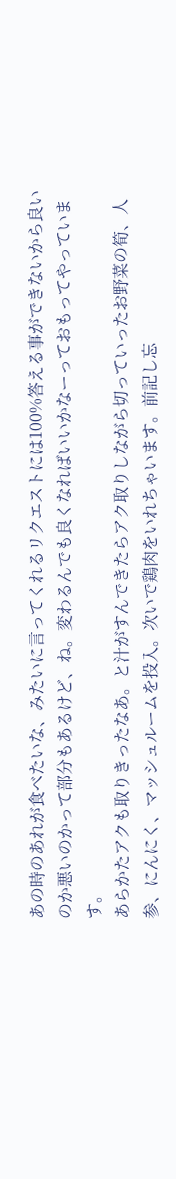あの時のあれが食べたいな、みたいに言ってくれるリクエストには100%答える事ができないから良いのか悪いのかって部分もあるけど、ね。変わるんでも良くなればいいかなーっておもってやっています。
あらかたアクも取りきったなあ。と汁がすんできたらアク取りしながら切っていったお野菜の筍、人参、にんにく、マッシュルームを投入。次いで鶏肉をいれちゃいます。前記し忘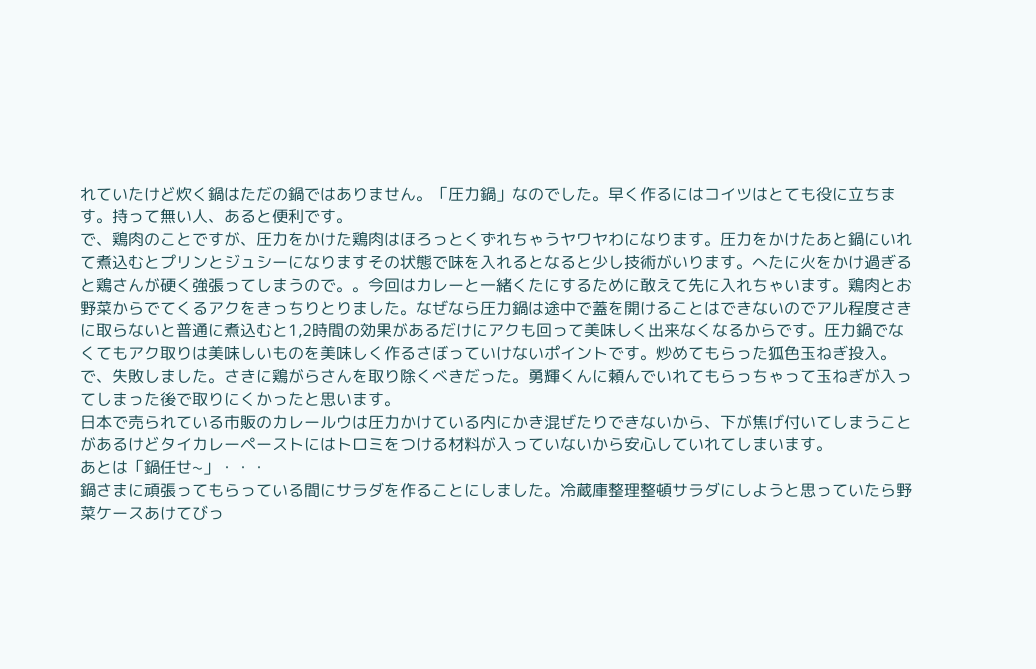れていたけど炊く鍋はただの鍋ではありません。「圧力鍋」なのでした。早く作るにはコイツはとても役に立ちます。持って無い人、あると便利です。
で、鶏肉のことですが、圧力をかけた鶏肉はほろっとくずれちゃうヤワヤわになります。圧力をかけたあと鍋にいれて煮込むとプリンとジュシーになりますその状態で味を入れるとなると少し技術がいります。へたに火をかけ過ぎると鶏さんが硬く強張ってしまうので。。今回はカレーと一緒くたにするために敢えて先に入れちゃいます。鶏肉とお野菜からでてくるアクをきっちりとりました。なぜなら圧力鍋は途中で蓋を開けることはできないのでアル程度さきに取らないと普通に煮込むと1,2時間の効果があるだけにアクも回って美味しく出来なくなるからです。圧力鍋でなくてもアク取りは美味しいものを美味しく作るさぼっていけないポイントです。炒めてもらった狐色玉ねぎ投入。で、失敗しました。さきに鶏がらさんを取り除くべきだった。勇輝くんに頼んでいれてもらっちゃって玉ねぎが入ってしまった後で取りにくかったと思います。
日本で売られている市販のカレールウは圧力かけている内にかき混ぜたりできないから、下が焦げ付いてしまうことがあるけどタイカレーペーストにはトロミをつける材料が入っていないから安心していれてしまいます。
あとは「鍋任せ~」・・・
鍋さまに頑張ってもらっている間にサラダを作ることにしました。冷蔵庫整理整頓サラダにしようと思っていたら野菜ケースあけてびっ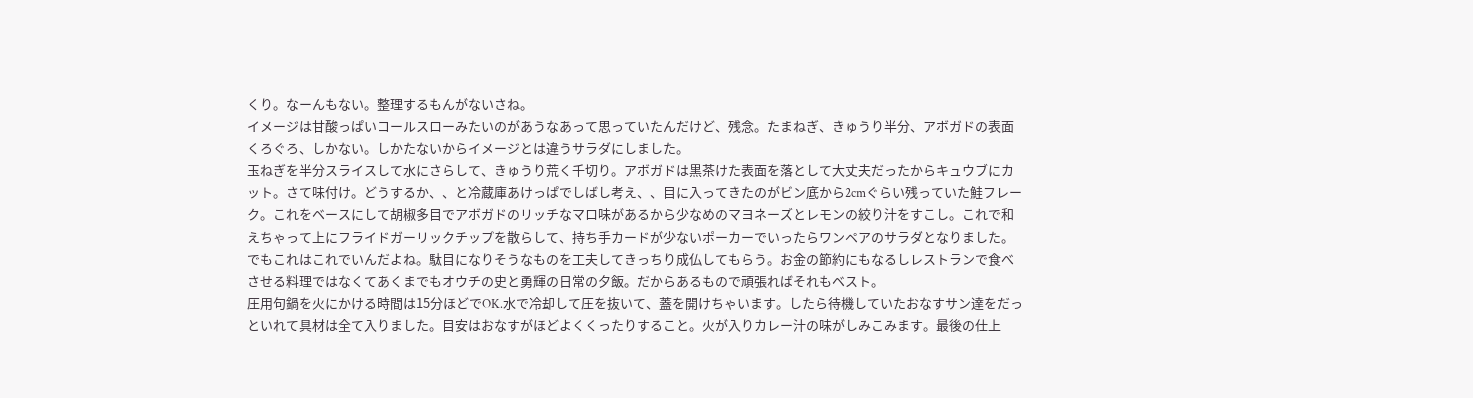くり。なーんもない。整理するもんがないさね。
イメージは甘酸っぱいコールスローみたいのがあうなあって思っていたんだけど、残念。たまねぎ、きゅうり半分、アボガドの表面くろぐろ、しかない。しかたないからイメージとは違うサラダにしました。
玉ねぎを半分スライスして水にさらして、きゅうり荒く千切り。アボガドは黒茶けた表面を落として大丈夫だったからキュウブにカット。さて味付け。どうするか、、と冷蔵庫あけっぱでしばし考え、、目に入ってきたのがビン底から2cmぐらい残っていた鮭フレーク。これをベースにして胡椒多目でアボガドのリッチなマロ味があるから少なめのマヨネーズとレモンの絞り汁をすこし。これで和えちゃって上にフライドガーリックチップを散らして、持ち手カードが少ないポーカーでいったらワンペアのサラダとなりました。
でもこれはこれでいんだよね。駄目になりそうなものを工夫してきっちり成仏してもらう。お金の節約にもなるしレストランで食べさせる料理ではなくてあくまでもオウチの史と勇輝の日常の夕飯。だからあるもので頑張ればそれもベスト。
圧用句鍋を火にかける時間は15分ほどでOK.水で冷却して圧を抜いて、蓋を開けちゃいます。したら待機していたおなすサン達をだっといれて具材は全て入りました。目安はおなすがほどよくくったりすること。火が入りカレー汁の味がしみこみます。最後の仕上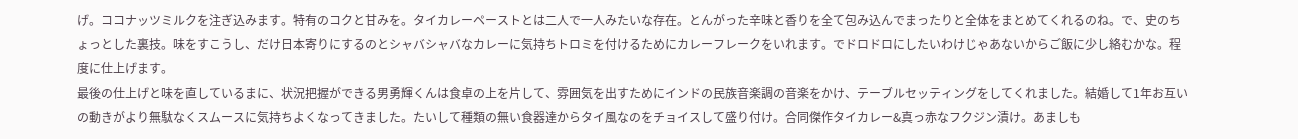げ。ココナッツミルクを注ぎ込みます。特有のコクと甘みを。タイカレーペーストとは二人で一人みたいな存在。とんがった辛味と香りを全て包み込んでまったりと全体をまとめてくれるのね。で、史のちょっとした裏技。味をすこうし、だけ日本寄りにするのとシャバシャバなカレーに気持ちトロミを付けるためにカレーフレークをいれます。でドロドロにしたいわけじゃあないからご飯に少し絡むかな。程度に仕上げます。
最後の仕上げと味を直しているまに、状況把握ができる男勇輝くんは食卓の上を片して、雰囲気を出すためにインドの民族音楽調の音楽をかけ、テーブルセッティングをしてくれました。結婚して1年お互いの動きがより無駄なくスムースに気持ちよくなってきました。たいして種類の無い食器達からタイ風なのをチョイスして盛り付け。合同傑作タイカレー&真っ赤なフクジン漬け。あましも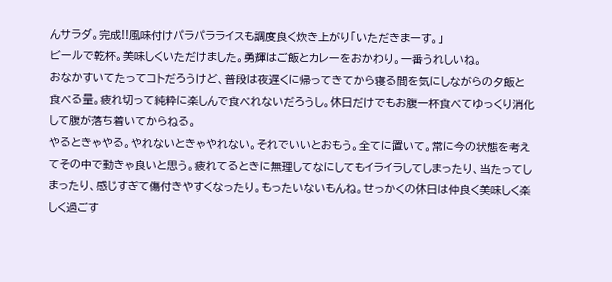んサラダ。完成!!風味付けパラパラライスも調度良く炊き上がり「いただきまーす。」
ビールで乾杯。美味しくいただけました。勇輝はご飯とカレーをおかわり。一番うれしいね。
おなかすいてたってコトだろうけど、普段は夜遅くに帰ってきてから寝る間を気にしながらの夕飯と食べる量。疲れ切って純粋に楽しんで食べれないだろうし。休日だけでもお腹一杯食べてゆっくり消化して腹が落ち着いてからねる。
やるときゃやる。やれないときゃやれない。それでいいとおもう。全てに置いて。常に今の状態を考えてその中で動きゃ良いと思う。疲れてるときに無理してなにしてもイライラしてしまったり、当たってしまったり、感じすぎて傷付きやすくなったり。もったいないもんね。せっかくの休日は仲良く美味しく楽しく過ごす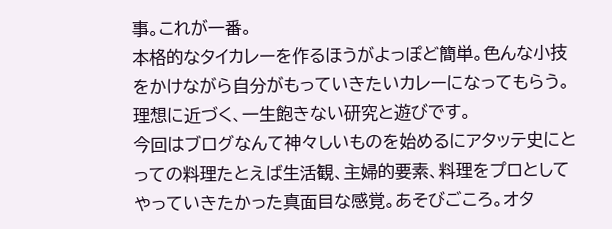事。これが一番。
本格的なタイカレーを作るほうがよっぽど簡単。色んな小技をかけながら自分がもっていきたいカレーになってもらう。理想に近づく、一生飽きない研究と遊びです。
今回はブログなんて神々しいものを始めるにアタッテ史にとっての料理たとえば生活観、主婦的要素、料理をプロとしてやっていきたかった真面目な感覚。あそびごころ。オタ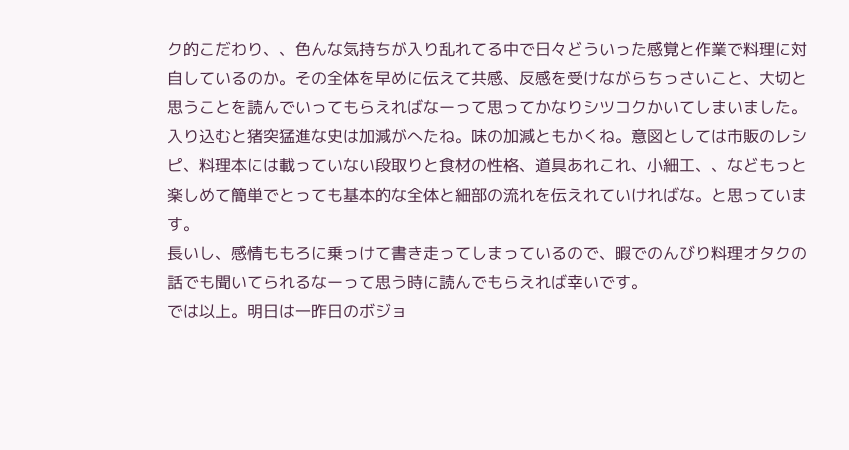ク的こだわり、、色んな気持ちが入り乱れてる中で日々どういった感覚と作業で料理に対自しているのか。その全体を早めに伝えて共感、反感を受けながらちっさいこと、大切と思うことを読んでいってもらえればなーって思ってかなりシツコクかいてしまいました。
入り込むと猪突猛進な史は加減がへたね。味の加減ともかくね。意図としては市販のレシピ、料理本には載っていない段取りと食材の性格、道具あれこれ、小細工、、などもっと楽しめて簡単でとっても基本的な全体と細部の流れを伝えれていければな。と思っています。
長いし、感情ももろに乗っけて書き走ってしまっているので、暇でのんびり料理オタクの話でも聞いてられるなーって思う時に読んでもらえれば幸いです。
では以上。明日は一昨日のボジョ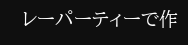レーパーティーで作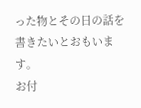った物とその日の話を書きたいとおもいます。
お付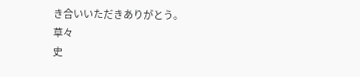き合いいただきありがとう。
草々
史